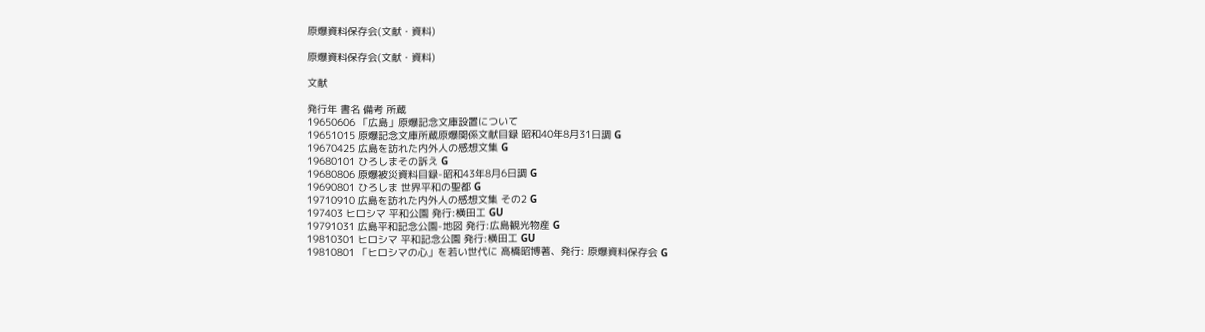原爆資料保存会(文献・資料)

原爆資料保存会(文献・資料)

文献

発行年 書名 備考 所蔵
19650606 「広島」原爆記念文庫設置について
19651015 原爆記念文庫所蔵原爆関係文献目録 昭和40年8月31日調 G
19670425 広島を訪れた内外人の感想文集 G
19680101 ひろしまその訴え G
19680806 原爆被災資料目録-昭和43年8月6日調 G
19690801 ひろしま 世界平和の聖都 G
19710910 広島を訪れた内外人の感想文集 その2 G
197403 ヒロシマ 平和公園 発行:横田工 GU
19791031 広島平和記念公園-地図 発行:広島観光物産 G
19810301 ヒロシマ 平和記念公園 発行:横田工 GU
19810801 「ヒロシマの心」を若い世代に 高橋昭博著、発行: 原爆資料保存会 G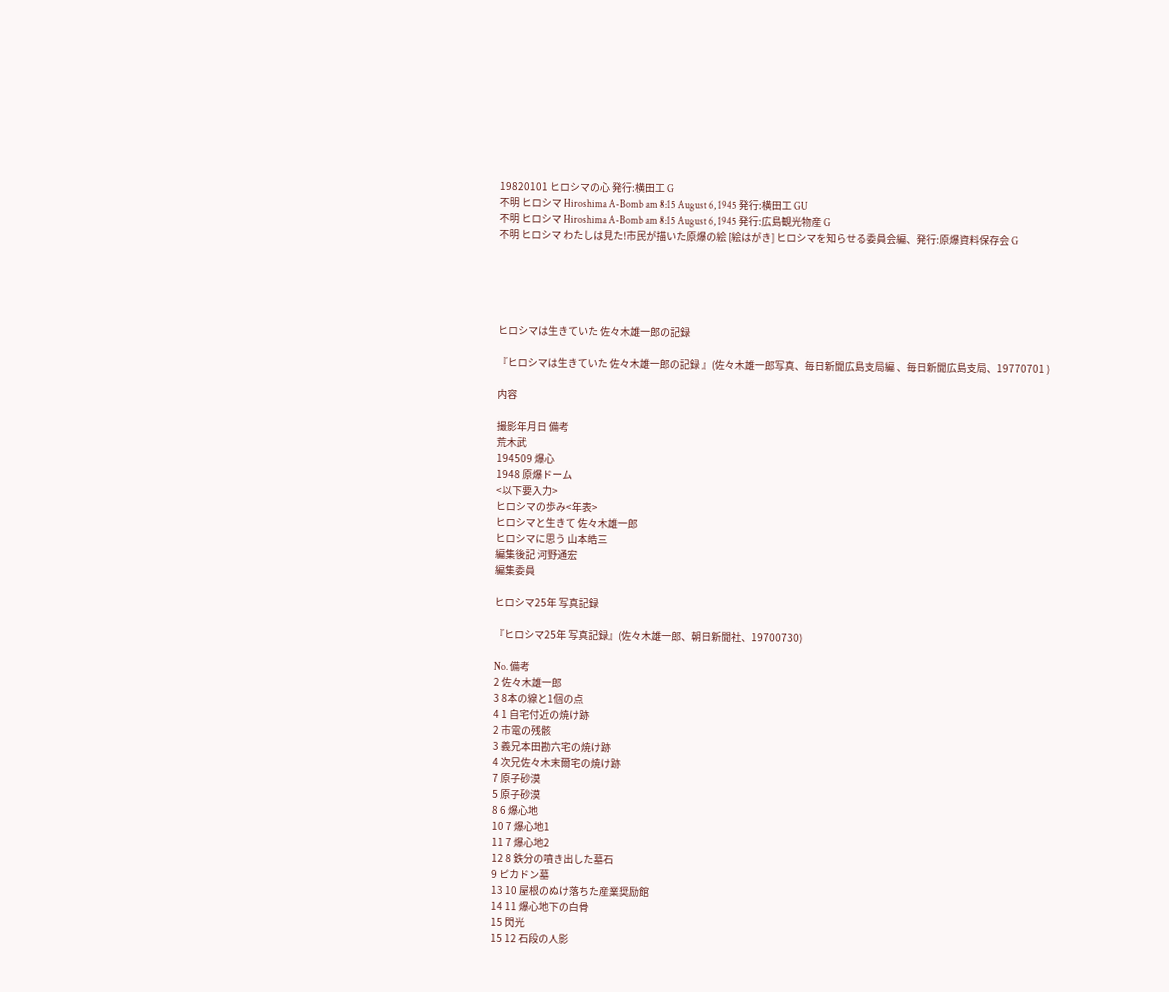19820101 ヒロシマの心 発行:横田工 G
不明 ヒロシマ Hiroshima A-Bomb am 8:15 August 6, 1945 発行:横田工 GU
不明 ヒロシマ Hiroshima A-Bomb am 8:15 August 6, 1945 発行:広島観光物産 G
不明 ヒロシマ わたしは見た!市民が描いた原爆の絵 [絵はがき] ヒロシマを知らせる委員会編、発行:原爆資料保存会 G





ヒロシマは生きていた 佐々木雄一郎の記録

『ヒロシマは生きていた 佐々木雄一郎の記録 』(佐々木雄一郎写真、毎日新聞広島支局編 、毎日新聞広島支局、19770701 )

内容

撮影年月日 備考
荒木武
194509 爆心
1948 原爆ドーム
<以下要入力>
ヒロシマの歩み<年表>
ヒロシマと生きて 佐々木雄一郎
ヒロシマに思う 山本皓三
編集後記 河野通宏
編集委員

ヒロシマ25年 写真記録

『ヒロシマ25年 写真記録』(佐々木雄一郎、朝日新聞社、19700730)

No. 備考
2 佐々木雄一郎
3 8本の線と1個の点
4 1 自宅付近の焼け跡
2 市電の残骸
3 義兄本田勘六宅の焼け跡
4 次兄佐々木末爾宅の焼け跡
7 原子砂漠
5 原子砂漠
8 6 爆心地
10 7 爆心地1
11 7 爆心地2
12 8 鉄分の噴き出した墓石
9 ピカドン墓
13 10 屋根のぬけ落ちた産業奨励館
14 11 爆心地下の白骨
15 閃光
15 12 石段の人影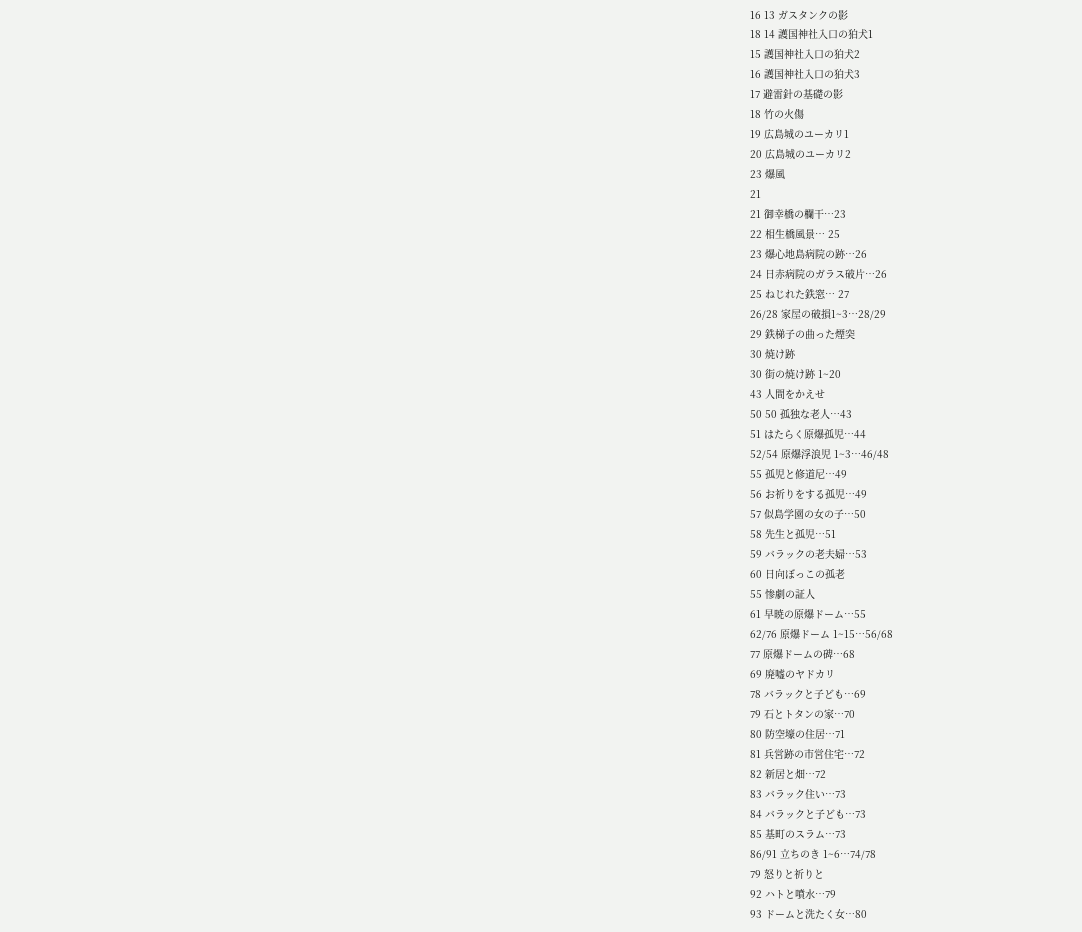16 13 ガスタンクの影
18 14 護国神社入口の狛犬1
15 護国神社入口の狛犬2
16 護国神社入口の狛犬3
17 避雷針の基礎の影
18 竹の火傷
19 広島城のユーカリ1
20 広島城のユーカリ2
23 爆風
21
21 御幸橋の欄干…23
22 相生橋風景… 25
23 爆心地島病院の跡…26
24 日赤病院のガラス破片…26
25 ねじれた鉄窓… 27
26/28 家屋の破損1~3…28/29
29 鉄梯子の曲った煙突
30 焼け跡
30 街の焼け跡 1~20
43 人間をかえせ
50 50 孤独な老人…43
51 はたらく原爆孤児…44
52/54 原爆浮浪児 1~3…46/48
55 孤児と修道尼…49
56 お祈りをする孤児…49
57 似島学園の女の子…50
58 先生と孤児…51
59 バラックの老夫婦…53
60 日向ぼっこの孤老
55 惨劇の証人
61 早暁の原爆ドーム…55
62/76 原爆ドーム 1~15…56/68
77 原爆ドームの碑…68
69 廃嘘のヤドカリ
78 バラックと子ども…69
79 石とトタンの家…70
80 防空壕の住居…71
81 兵営跡の市営住宅…72
82 新居と畑…72
83 バラック住い…73
84 バラックと子ども…73
85 基町のスラム…73
86/91 立ちのき 1~6…74/78
79 怒りと祈りと
92 ハトと噴水…79
93 ドームと洗たく女…80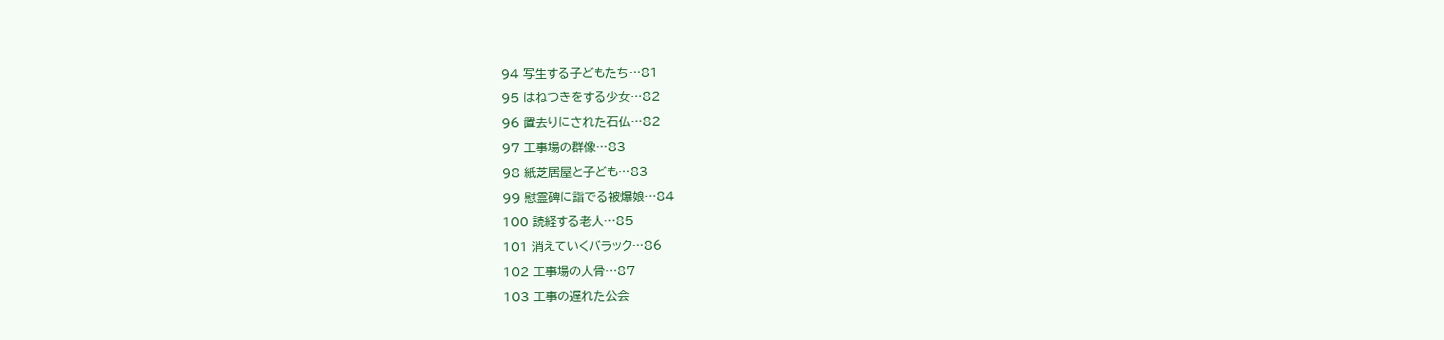94 写生する子どもたち…81
95 はねつきをする少女…82
96 置去りにされた石仏…82
97 工事場の群像…83
98 紙芝居屋と子ども…83
99 慰霊碑に詣でる被爆娘…84
100 読経する老人…85
101 消えていくバラック…86
102 工事場の人骨…87
103 工事の遅れた公会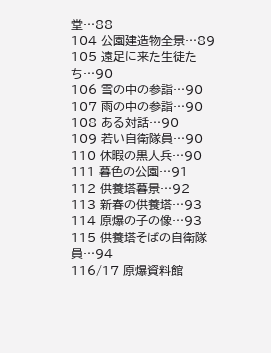堂…88
104 公園建造物全景…89
105 遠足に来た生徒たち…90
106 雪の中の参詣…90
107 雨の中の参詣…90
108 ある対話…90
109 若い自衛隊員…90
110 休暇の黒人兵…90
111 暮色の公園…91
112 供養塔暮景…92
113 新春の供養塔…93
114 原爆の子の像…93
115 供養塔そばの自衛隊員…94
116/17 原爆資料館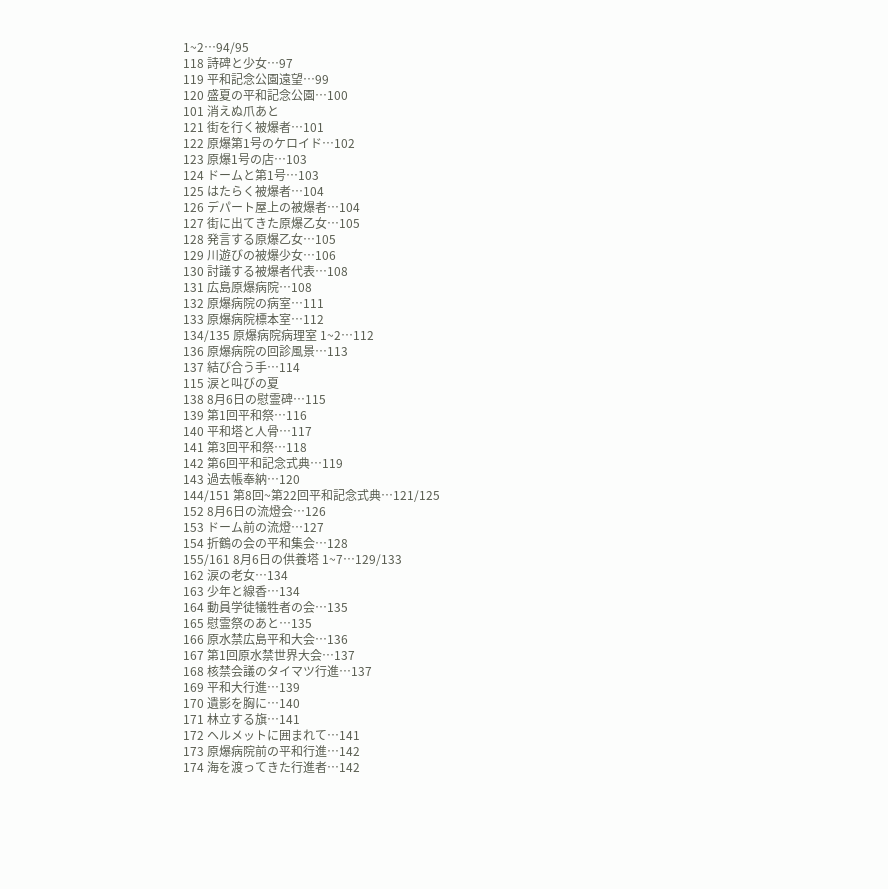1~2…94/95
118 詩碑と少女…97
119 平和記念公園遠望…99
120 盛夏の平和記念公園…100
101 消えぬ爪あと
121 街を行く被爆者…101
122 原爆第1号のケロイド…102
123 原爆1号の店…103
124 ドームと第1号…103
125 はたらく被爆者…104
126 デパート屋上の被爆者…104
127 街に出てきた原爆乙女…105
128 発言する原爆乙女…105
129 川遊びの被爆少女…106
130 討議する被爆者代表…108
131 広島原爆病院…108
132 原爆病院の病室…111
133 原爆病院標本室…112
134/135 原爆病院病理室 1~2…112
136 原爆病院の回診風景…113
137 結び合う手…114
115 涙と叫びの夏
138 8月6日の慰霊碑…115
139 第1回平和祭…116
140 平和塔と人骨…117
141 第3回平和祭…118
142 第6回平和記念式典…119
143 過去帳奉納…120
144/151 第8回~第22回平和記念式典…121/125
152 8月6日の流燈会…126
153 ドーム前の流燈…127
154 折鶴の会の平和集会…128
155/161 8月6日の供養塔 1~7…129/133
162 涙の老女…134
163 少年と線香…134
164 動員学徒犠牲者の会…135
165 慰霊祭のあと…135
166 原水禁広島平和大会…136
167 第1回原水禁世界大会…137
168 核禁会議のタイマツ行進…137
169 平和大行進…139
170 遺影を胸に…140
171 林立する旗…141
172 ヘルメットに囲まれて…141
173 原爆病院前の平和行進…142
174 海を渡ってきた行進者…142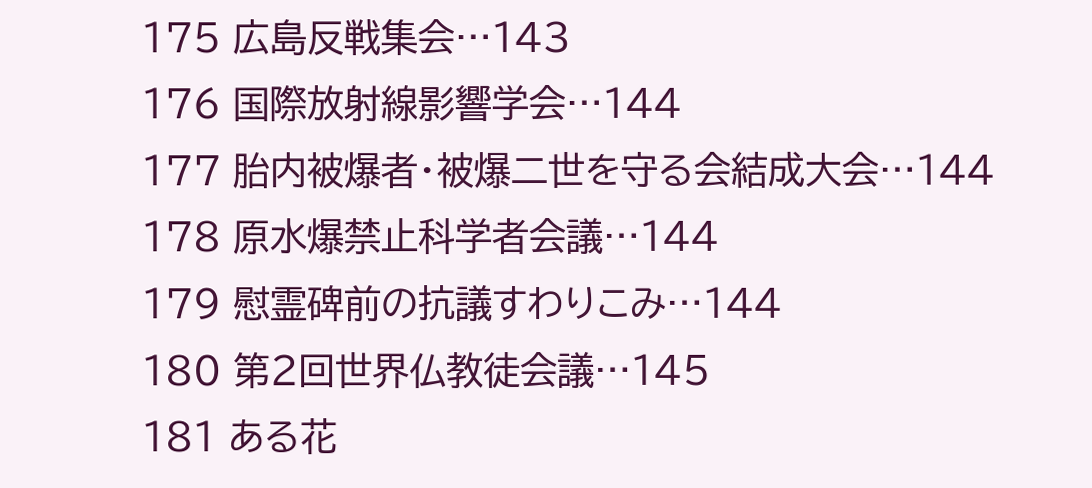175 広島反戦集会…143
176 国際放射線影響学会…144
177 胎内被爆者・被爆二世を守る会結成大会…144
178 原水爆禁止科学者会議…144
179 慰霊碑前の抗議すわりこみ…144
180 第2回世界仏教徒会議…145
181 ある花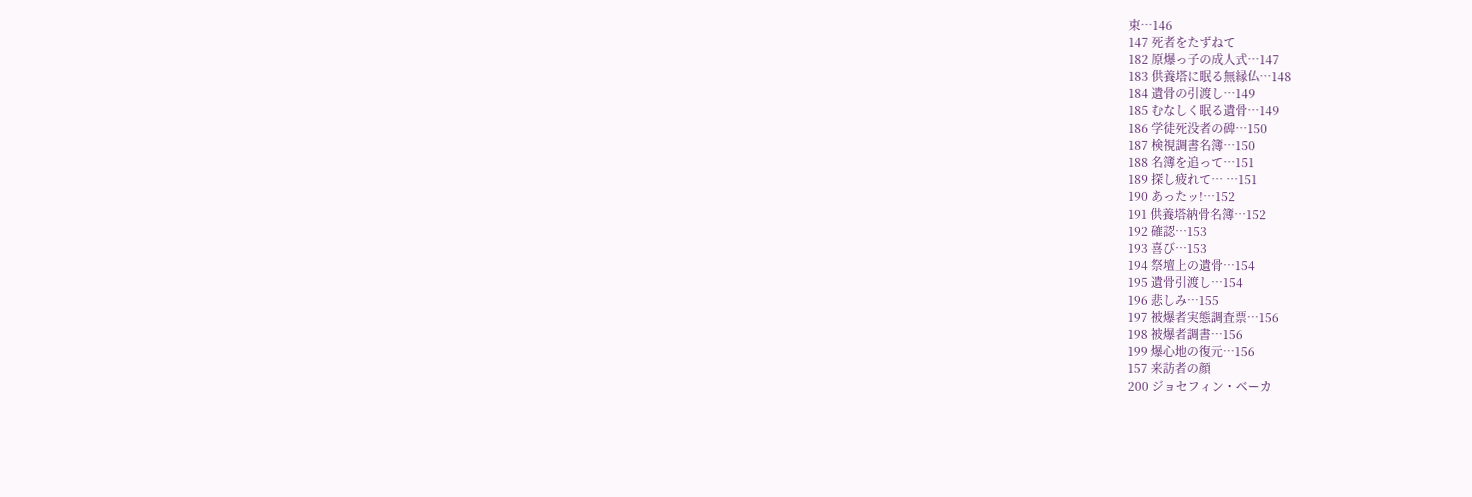束…146
147 死者をたずねて
182 原爆っ子の成人式…147
183 供養塔に眠る無縁仏…148
184 遺骨の引渡し…149
185 むなしく眠る遺骨…149
186 学徒死没者の碑…150
187 検視調書名簿…150
188 名簿を追って…151
189 探し疲れて… …151
190 あったッ!…152
191 供養塔納骨名簿…152
192 確認…153
193 喜び…153
194 祭壇上の遺骨…154
195 遺骨引渡し…154
196 悲しみ…155
197 被爆者実態調査票…156
198 被爆者調書…156
199 爆心地の復元…156
157 来訪者の顔
200 ジョセフィン・ベーカ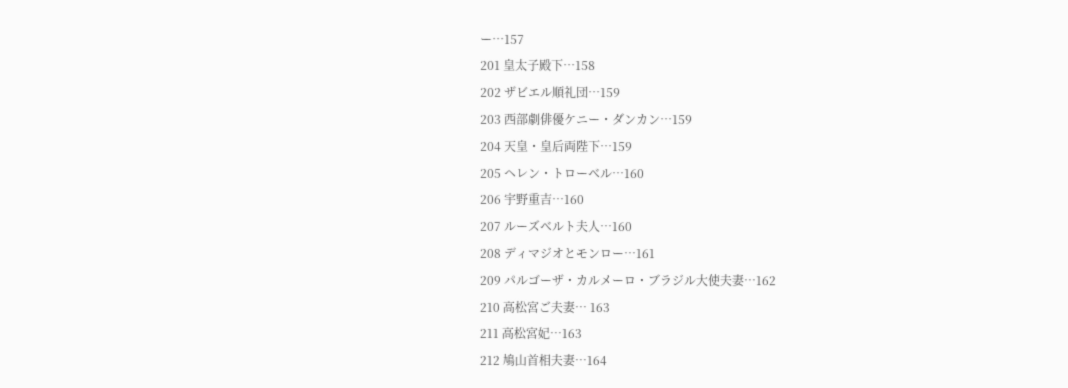ー…157
201 皇太子殿下…158
202 ザビエル順礼団…159
203 西部劇俳優ケニー・ダンカン…159
204 天皇・皇后両陛下…159
205 ヘレン・トローベル…160
206 宇野重吉…160
207 ルーズベルト夫人…160
208 ディマジオとモンロー…161
209 パルゴーザ・カルメーロ・ブラジル大使夫妻…162
210 高松宮ご夫妻… 163
211 高松宮妃…163
212 鳩山首相夫妻…164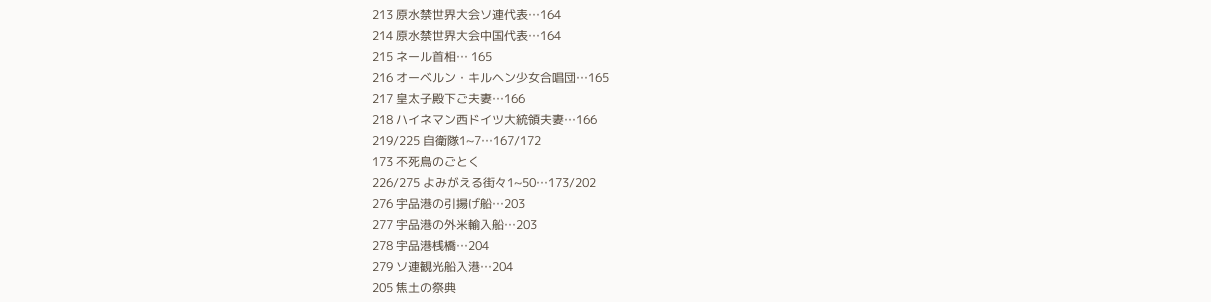213 原水禁世界大会ソ連代表…164
214 原水禁世界大会中国代表…164
215 ネール首相… 165
216 オーベルン・キルヘン少女合唱団…165
217 皇太子殿下ご夫妻…166
218 ハイネマン西ドイツ大統領夫妻…166
219/225 自衛隊1~7…167/172
173 不死鳥のごとく
226/275 よみがえる街々1~50…173/202
276 宇品港の引揚げ船…203
277 宇品港の外米輸入船…203
278 宇品港桟橋…204
279 ソ連観光船入港…204
205 焦土の祭典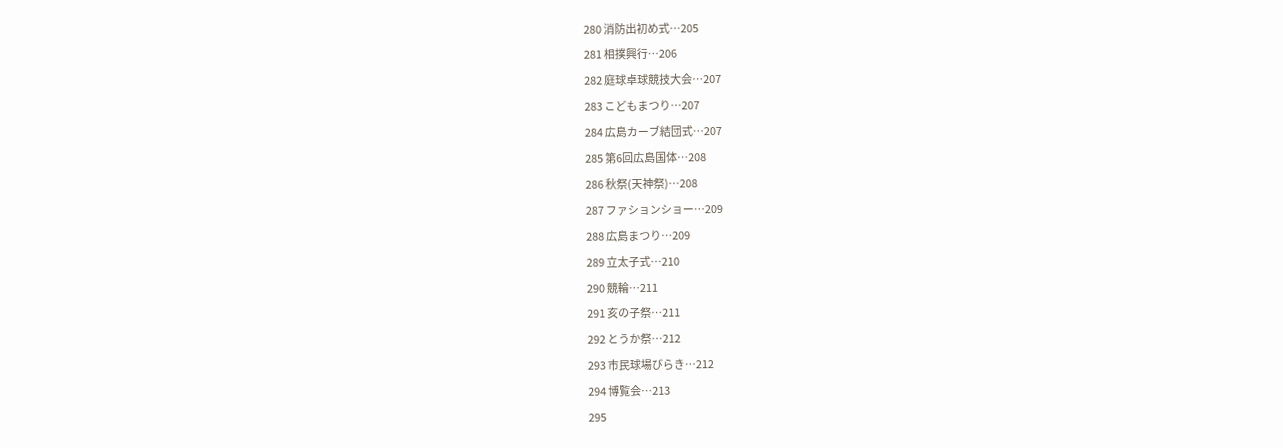280 消防出初め式…205
281 相撲興行…206
282 庭球卓球競技大会…207
283 こどもまつり…207
284 広島カーブ結団式…207
285 第6回広島国体…208
286 秋祭(天神祭)…208
287 ファションショー…209
288 広島まつり…209
289 立太子式…210
290 競輪…211
291 亥の子祭…211
292 とうか祭…212
293 市民球場びらき…212
294 博覧会…213
295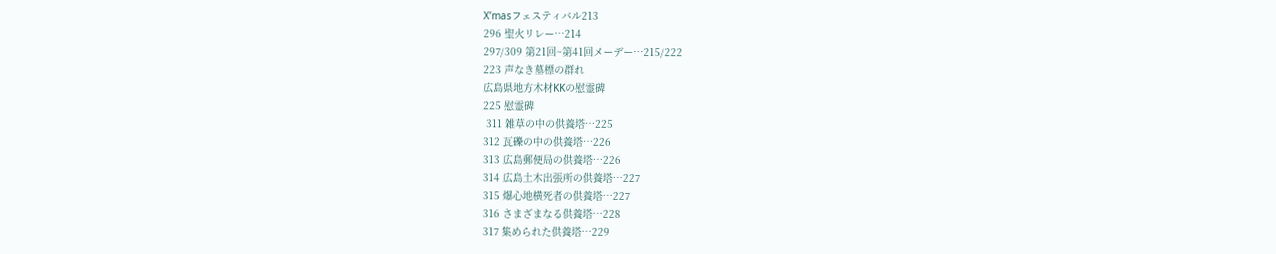X’masフェスティバル213
296 聖火リレー…214
297/309 第21回~第41回メーデー…215/222
223 声なき墓標の群れ
広島県地方木材KKの慰霊碑
225 慰霊碑
 311 雑草の中の供養塔…225
312 瓦礫の中の供養塔…226
313 広島郵便局の供養塔…226
314 広島土木出張所の供養塔…227
315 爆心地横死者の供養塔…227
316 さまざまなる供養塔…228
317 集められた供養塔…229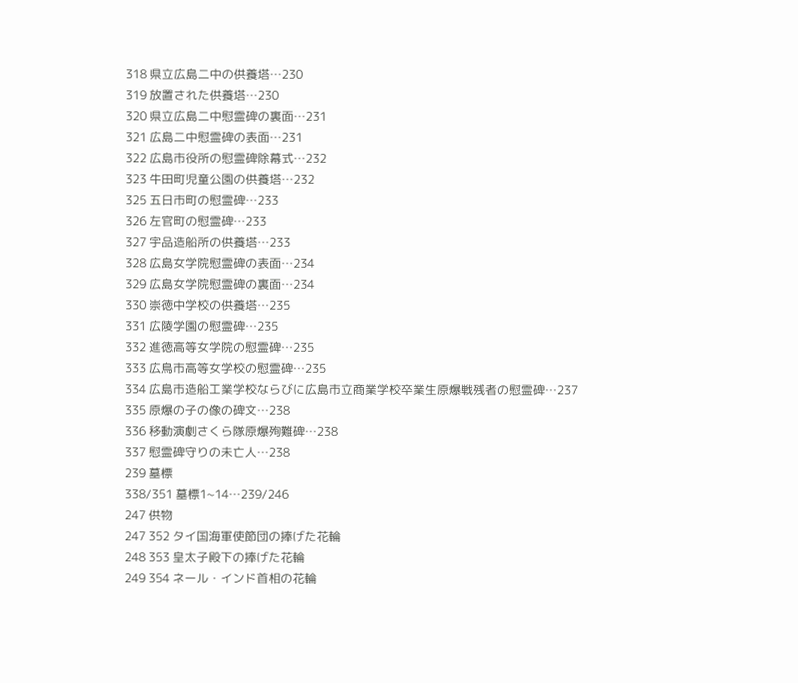318 県立広島二中の供養塔…230
319 放置された供養塔…230
320 県立広島二中慰霊碑の裏面…231
321 広島二中慰霊碑の表面…231
322 広島市役所の慰霊碑除幕式…232
323 牛田町児童公園の供養塔…232
325 五日市町の慰霊碑…233
326 左官町の慰霊碑…233
327 宇品造船所の供養塔…233
328 広島女学院慰霊碑の表面…234
329 広島女学院慰霊碑の裏面…234
330 崇徳中学校の供養塔…235
331 広陵学園の慰霊碑…235
332 進徳高等女学院の慰霊碑…235
333 広鳥市高等女学校の慰霊碑…235
334 広島市造船工業学校ならびに広島市立商業学校卒業生原爆戦残者の慰霊碑…237
335 原爆の子の像の碑文…238
336 移動演劇さくら隊原爆殉難碑…238
337 慰霊碑守りの未亡人…238
239 墓標
338/351 墓標1~14…239/246
247 供物
247 352 タイ国海軍使節団の捧げた花輪
248 353 皇太子殿下の捧げた花輪
249 354 ネール・インド首相の花輪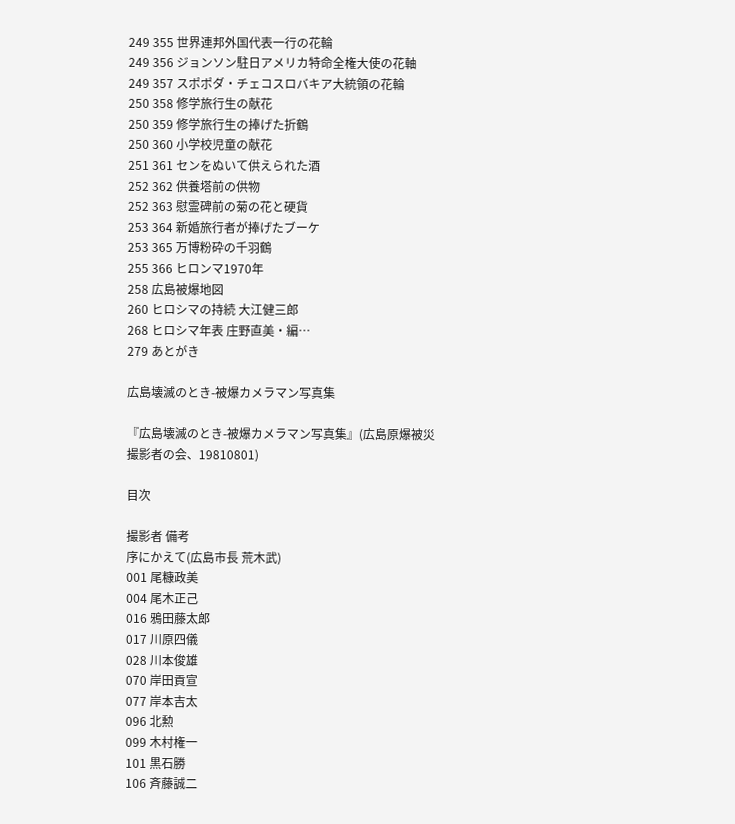249 355 世界連邦外国代表一行の花輪
249 356 ジョンソン駐日アメリカ特命全権大使の花軸
249 357 スポポダ・チェコスロバキア大統領の花輪
250 358 修学旅行生の献花
250 359 修学旅行生の捧げた折鶴
250 360 小学校児童の献花
251 361 センをぬいて供えられた酒
252 362 供養塔前の供物
252 363 慰霊碑前の菊の花と硬貨
253 364 新婚旅行者が捧げたブーケ
253 365 万博粉砕の千羽鶴
255 366 ヒロンマ1970年
258 広島被爆地図
260 ヒロシマの持続 大江健三郎
268 ヒロシマ年表 庄野直美・編…
279 あとがき

広島壊滅のとき-被爆カメラマン写真集

『広島壊滅のとき-被爆カメラマン写真集』(広島原爆被災撮影者の会、19810801)

目次

撮影者 備考
序にかえて(広島市長 荒木武)
001 尾糠政美
004 尾木正己
016 鴉田藤太郎
017 川原四儀
028 川本俊雄
070 岸田貢宣
077 岸本吉太
096 北勲
099 木村権一
101 黒石勝
106 斉藤誠二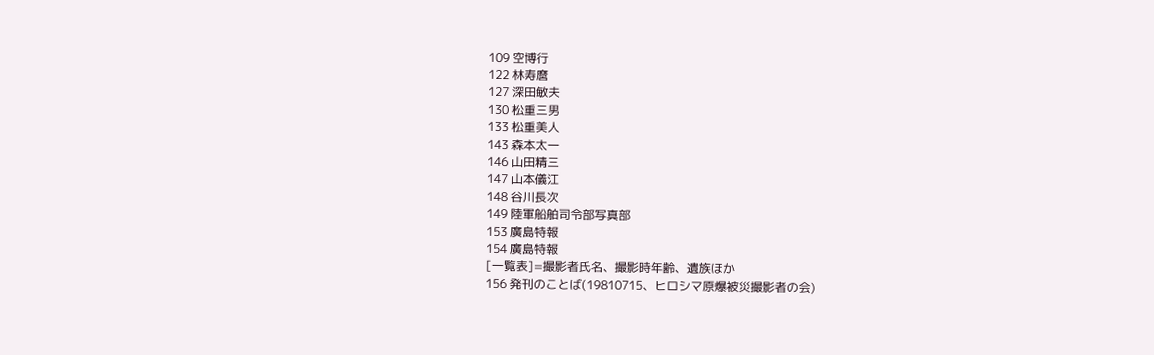109 空博行
122 林寿麿
127 深田敏夫
130 松重三男
133 松重美人
143 森本太一
146 山田精三
147 山本儀江
148 谷川長次
149 陸軍船舶司令部写真部
153 廣島特報
154 廣島特報
[一覧表]=撮影者氏名、撮影時年齢、遺族ほか
156 発刊のことば(19810715、ヒロシマ原爆被災撮影者の会)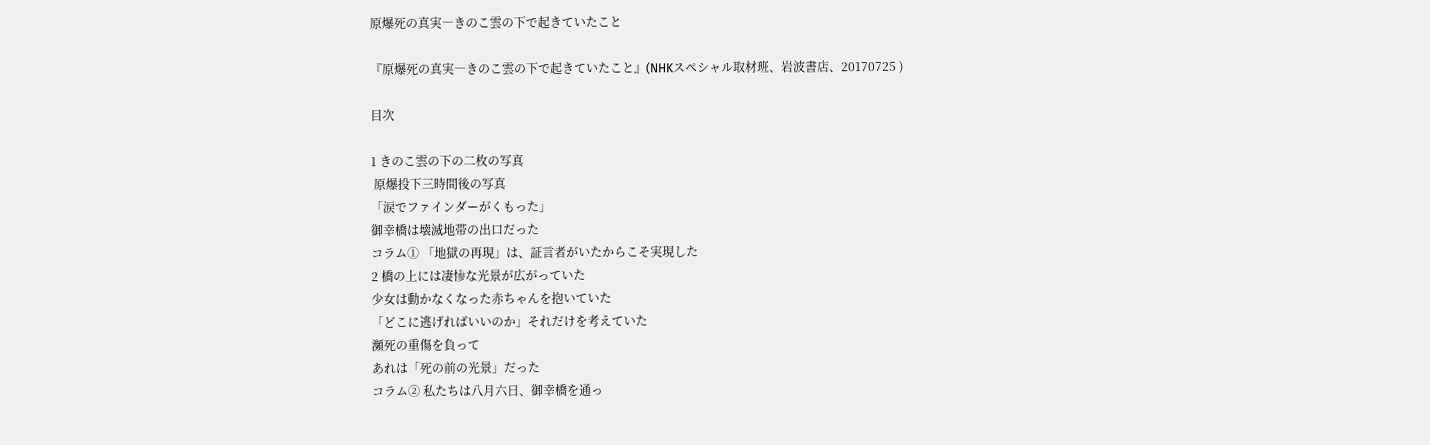原爆死の真実―きのこ雲の下で起きていたこと

『原爆死の真実―きのこ雲の下で起きていたこと』(NHKスペシャル取材班、岩波書店、20170725 )

目次

1 きのこ雲の下の二枚の写真
 原爆投下三時間後の写真
「涙でファインダーがくもった」
御幸橋は壊滅地帯の出口だった
コラム① 「地獄の再現」は、証言者がいたからこそ実現した
2 橋の上には凄惨な光景が広がっていた
少女は動かなくなった赤ちゃんを抱いていた
「どこに逃げればいいのか」それだけを考えていた
瀕死の重傷を負って
あれは「死の前の光景」だった
コラム② 私たちは八月六日、御幸橋を通っ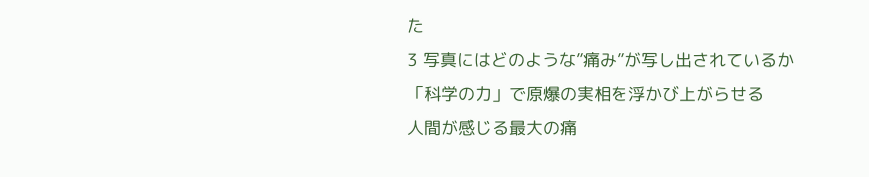た
3 写真にはどのような”痛み”が写し出されているか
「科学の力」で原爆の実相を浮かび上がらせる
人間が感じる最大の痛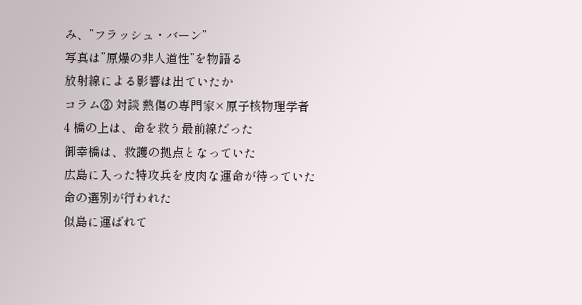み、”フラッシュ・バーン”
写真は”原爆の非人道性”を物語る
放射線による影響は出ていたか
コラム③ 対談 熱傷の専門家×原子核物理学者
4 橋の上は、命を救う最前線だった
御幸橋は、救護の拠点となっていた
広島に入った特攻兵を皮肉な運命が待っていた
命の選別が行われた
似島に運ばれて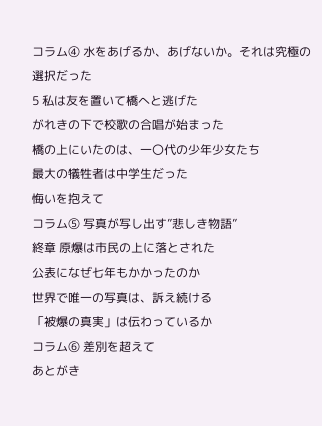コラム④ 水をあげるか、あげないか。それは究極の選択だった
5 私は友を置いて橋へと逃げた
がれきの下で校歌の合唱が始まった
橋の上にいたのは、一〇代の少年少女たち
最大の犠牲者は中学生だった
悔いを抱えて
コラム⑤ 写真が写し出す”悲しき物語”
終章 原爆は市民の上に落とされた
公表になぜ七年もかかったのか
世界で唯一の写真は、訴え続ける
「被爆の真実」は伝わっているか
コラム⑥ 差別を超えて
あとがき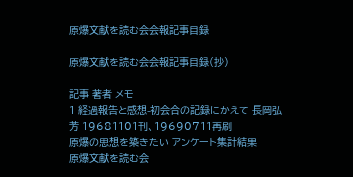原爆文献を読む会会報記事目録

原爆文献を読む会会報記事目録(抄)

記事 著者 メモ
1 経過報告と感想-初会合の記録にかえて 長岡弘芳 19681101刊、19690711再刷
原爆の思想を築きたい アンケート集計結果
原爆文献を読む会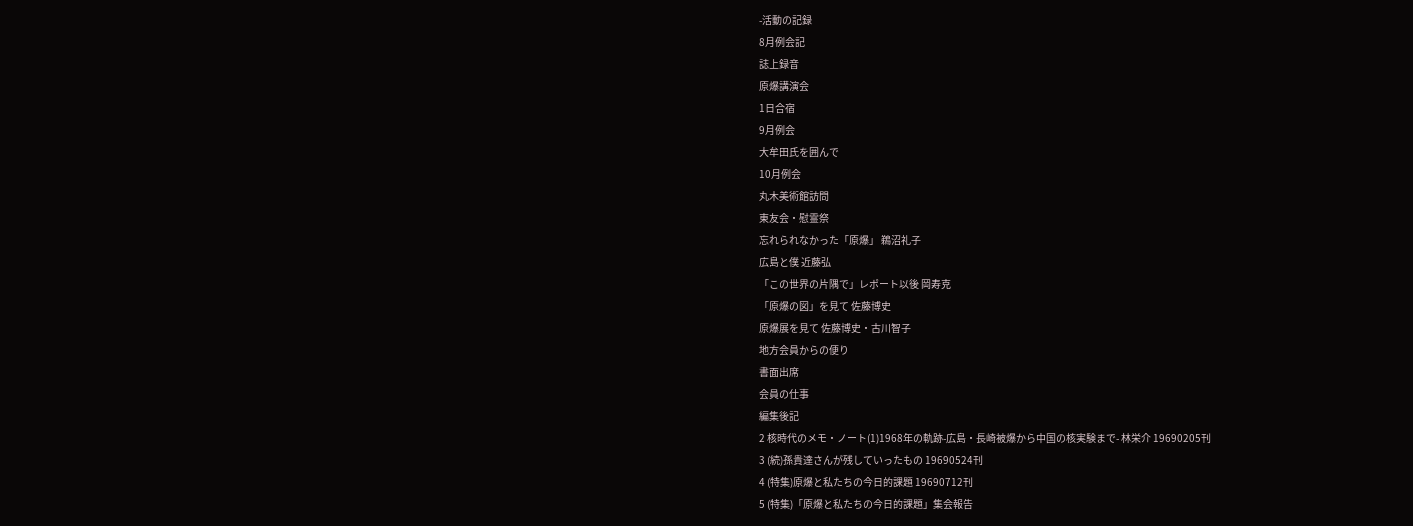-活動の記録
8月例会記
誌上録音
原爆講演会
1日合宿
9月例会
大牟田氏を囲んで
10月例会
丸木美術館訪問
東友会・慰霊祭
忘れられなかった「原爆」 鵜沼礼子
広島と僕 近藤弘
「この世界の片隅で」レポート以後 岡寿克
「原爆の図」を見て 佐藤博史
原爆展を見て 佐藤博史・古川智子
地方会員からの便り
書面出席
会員の仕事
編集後記
2 核時代のメモ・ノート(1)1968年の軌跡-広島・長崎被爆から中国の核実験まで- 林栄介 19690205刊
3 (続)孫貴達さんが残していったもの 19690524刊
4 (特集)原爆と私たちの今日的課題 19690712刊
5 (特集)「原爆と私たちの今日的課題」集会報告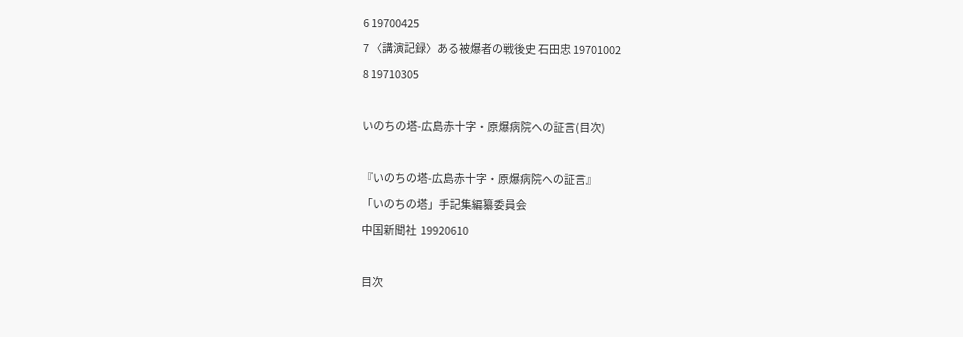6 19700425
7 〈講演記録〉ある被爆者の戦後史 石田忠 19701002
8 19710305

いのちの塔-広島赤十字・原爆病院への証言(目次)

『いのちの塔-広島赤十字・原爆病院への証言』
「いのちの塔」手記集編纂委員会
中国新聞社  19920610

目次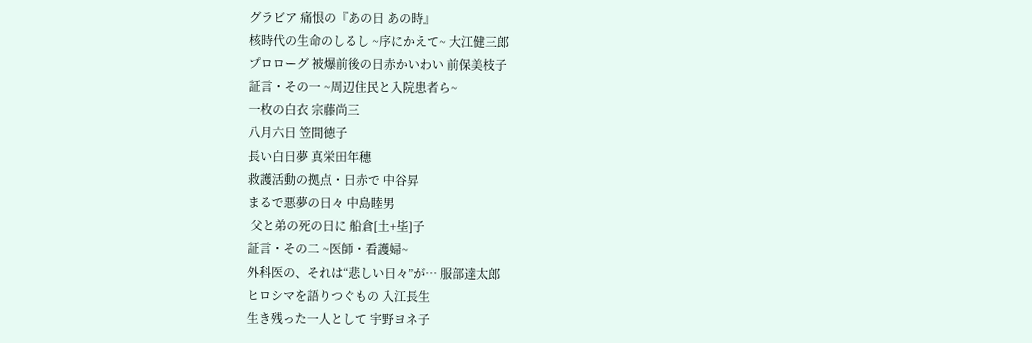グラビア 痛恨の『あの日 あの時』
核時代の生命のしるし ~序にかえて~ 大江健三郎
プロローグ 被爆前後の日赤かいわい 前保美枝子
証言・その一 ~周辺住民と入院患者ら~
一枚の白衣 宗藤尚三
八月六日 笠間徳子
長い白日夢 真栄田年穗
救護活動の拠点・日赤で 中谷昇
まるで悪夢の日々 中島睦男
 父と弟の死の日に 船倉[土+坒]子
証言・その二 ~医師・看護婦~
外科医の、それは“悲しい日々”が… 服部達太郎
ヒロシマを語りつぐもの 入江長生
生き残った一人として 宇野ヨネ子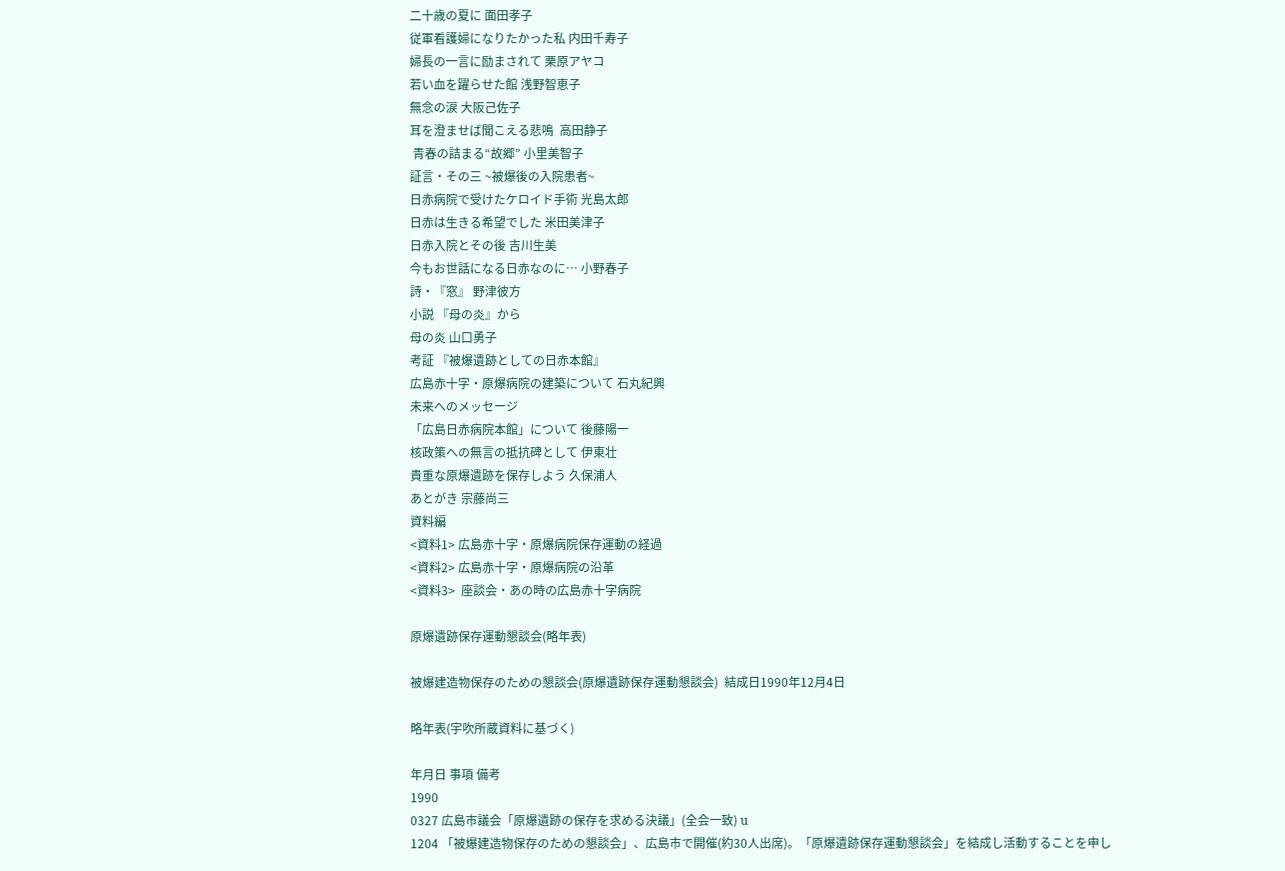二十歳の夏に 面田孝子
従軍看護婦になりたかった私 内田千寿子
婦長の一言に励まされて 栗原アヤコ
若い血を躍らせた館 浅野智恵子
無念の涙 大阪己佐子
耳を澄ませば聞こえる悲鳴  高田静子
 青春の詰まる“故郷” 小里美智子
証言・その三 ~被爆後の入院患者~
日赤病院で受けたケロイド手術 光島太郎
日赤は生きる希望でした 米田美津子
日赤入院とその後 吉川生美
今もお世話になる日赤なのに… 小野春子
詩・『窓』 野津彼方
小説 『母の炎』から
母の炎 山口勇子
考証 『被爆遺跡としての日赤本館』
広島赤十字・原爆病院の建築について 石丸紀興
未来へのメッセージ
「広島日赤病院本館」について 後藤陽一
核政策への無言の抵抗碑として 伊東壮
貴重な原爆遺跡を保存しよう 久保浦人
あとがき 宗藤尚三
資料編
<資料1> 広島赤十字・原爆病院保存運動の経過
<資料2> 広島赤十字・原爆病院の沿革
<資料3>  座談会・あの時の広島赤十字病院

原爆遺跡保存運動懇談会(略年表)

被爆建造物保存のための懇談会(原爆遺跡保存運動懇談会)  結成日1990年12月4日

略年表(宇吹所蔵資料に基づく)

年月日 事項 備考
1990
0327 広島市議会「原爆遺跡の保存を求める決議」(全会一致) u
1204 「被爆建造物保存のための懇談会」、広島市で開催(約30人出席)。「原爆遺跡保存運動懇談会」を結成し活動することを申し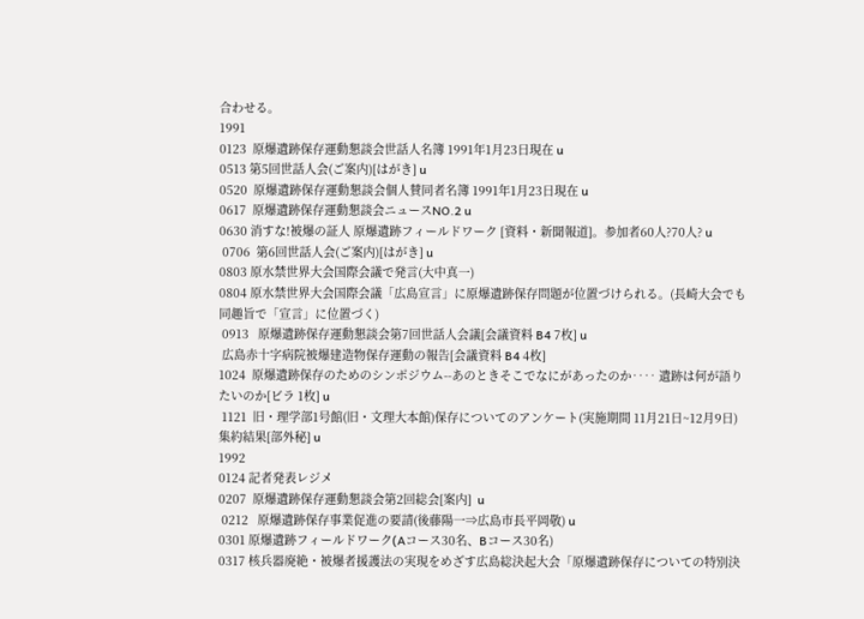合わせる。
1991
0123  原爆遺跡保存運動懇談会世話人名簿 1991年1月23日現在 u
0513 第5回世話人会(ご案内)[はがき] u
0520  原爆遺跡保存運動懇談会個人賛同者名簿 1991年1月23日現在 u
0617  原爆遺跡保存運動懇談会ニュースNO.2 u
0630 消すな!被爆の証人 原爆遺跡フィールドワーク [資料・新聞報道]。参加者60人?70人? u
 0706  第6回世話人会(ご案内)[はがき] u
0803 原水禁世界大会国際会議で発言(大中真一)
0804 原水禁世界大会国際会議「広島宣言」に原爆遺跡保存問題が位置づけられる。(長崎大会でも同趣旨で「宣言」に位置づく)
 0913   原爆遺跡保存運動懇談会第7回世話人会議[会議資料 B4 7枚] u
 広島赤十字病院被爆建造物保存運動の報告[会議資料 B4 4枚]
1024  原爆遺跡保存のためのシンポジウム--あのときそこでなにがあったのか‥‥ 遺跡は何が語りたいのか[ビラ 1枚] u
 1121  旧・理学部1号館(旧・文理大本館)保存についてのアンケート(実施期間 11月21日~12月9日)集約結果[部外秘] u
1992
0124 記者発表レジメ
0207  原爆遺跡保存運動懇談会第2回総会[案内]  u
 0212   原爆遺跡保存事業促進の要請(後藤陽一⇒広島市長平岡敬) u
0301 原爆遺跡フィールドワーク(Aコース30名、Bコース30名)
0317 核兵器廃絶・被爆者援護法の実現をめざす広島総決起大会「原爆遺跡保存についての特別決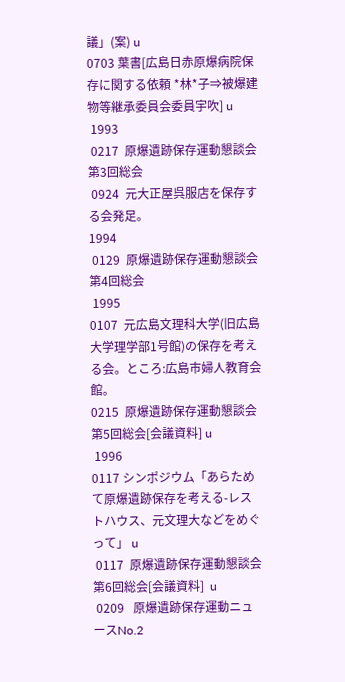議」(案) u
0703 葉書[広島日赤原爆病院保存に関する依頼 *林*子⇒被爆建物等継承委員会委員宇吹] u
 1993
 0217  原爆遺跡保存運動懇談会第3回総会
 0924  元大正屋呉服店を保存する会発足。
1994
 0129  原爆遺跡保存運動懇談会第4回総会
 1995
0107  元広島文理科大学(旧広島大学理学部1号館)の保存を考える会。ところ:広島市婦人教育会館。
0215  原爆遺跡保存運動懇談会第5回総会[会議資料] u
 1996
0117 シンポジウム「あらためて原爆遺跡保存を考える-レストハウス、元文理大などをめぐって」 u
 0117  原爆遺跡保存運動懇談会第6回総会[会議資料]  u
 0209   原爆遺跡保存運動ニュースNo.2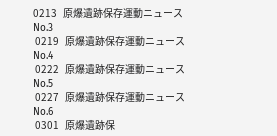0213   原爆遺跡保存運動ニュースNo.3
 0219   原爆遺跡保存運動ニュースNo.4
 0222   原爆遺跡保存運動ニュースNo.5
 0227   原爆遺跡保存運動ニュースNo.6
 0301   原爆遺跡保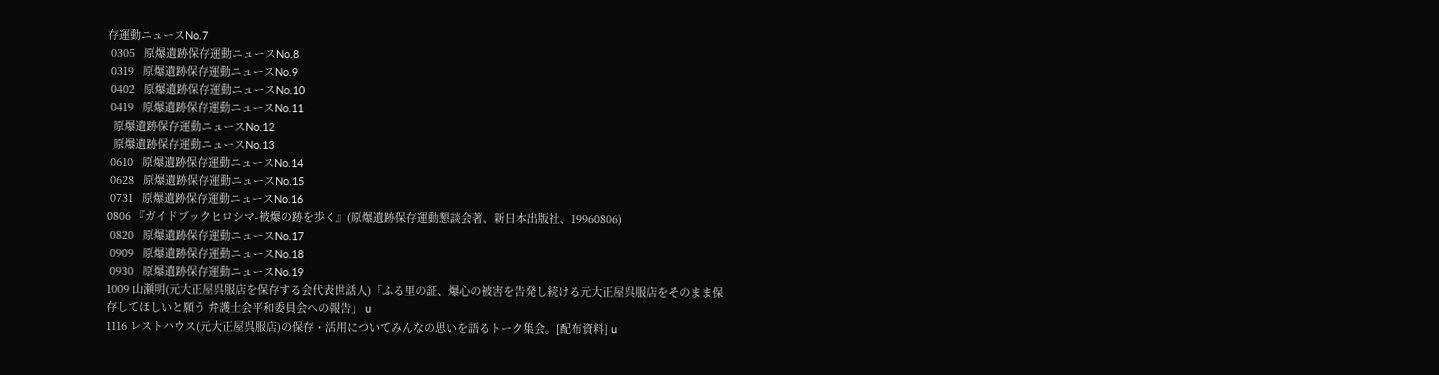存運動ニュースNo.7
 0305   原爆遺跡保存運動ニュースNo.8
 0319   原爆遺跡保存運動ニュースNo.9
 0402   原爆遺跡保存運動ニュースNo.10
 0419   原爆遺跡保存運動ニュースNo.11
  原爆遺跡保存運動ニュースNo.12
  原爆遺跡保存運動ニュースNo.13
 0610   原爆遺跡保存運動ニュースNo.14
 0628   原爆遺跡保存運動ニュースNo.15
 0731   原爆遺跡保存運動ニュースNo.16
0806 『ガイドブックヒロシマ-被爆の跡を歩く』(原爆遺跡保存運動懇談会著、新日本出版社、19960806)
 0820   原爆遺跡保存運動ニュースNo.17
 0909   原爆遺跡保存運動ニュースNo.18
 0930   原爆遺跡保存運動ニュースNo.19
1009 山瀬明(元大正屋呉服店を保存する会代表世話人)「ふる里の証、爆心の被害を告発し続ける元大正屋呉服店をそのまま保存してほしいと願う 弁護士会平和委員会への報告」 u
1116 レストハウス(元大正屋呉服店)の保存・活用についてみんなの思いを語るトーク集会。[配布資料] u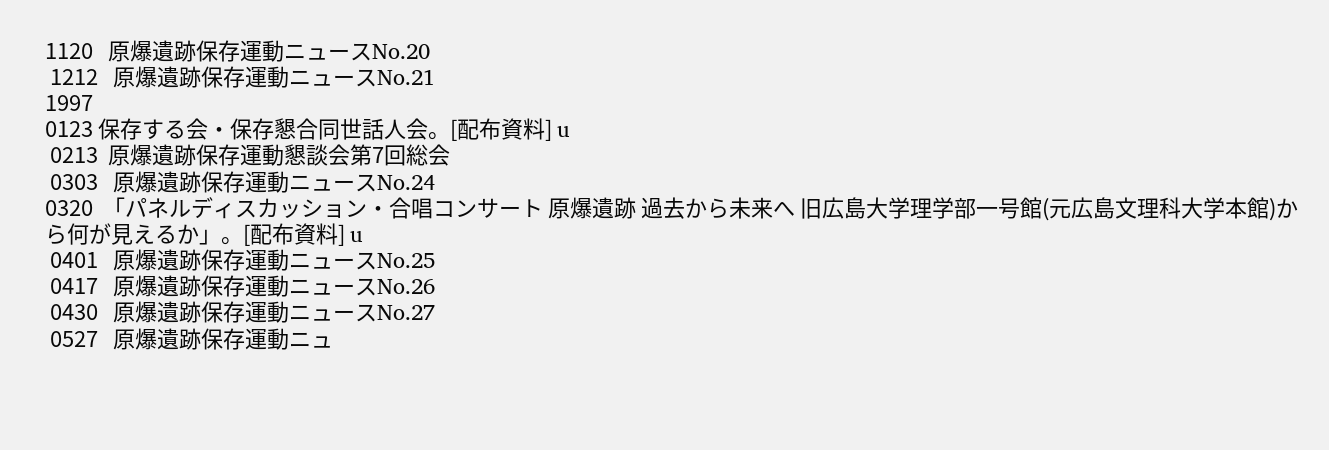1120   原爆遺跡保存運動ニュースNo.20
 1212   原爆遺跡保存運動ニュースNo.21
1997
0123 保存する会・保存懇合同世話人会。[配布資料] u
 0213  原爆遺跡保存運動懇談会第7回総会
 0303   原爆遺跡保存運動ニュースNo.24
0320  「パネルディスカッション・合唱コンサート 原爆遺跡 過去から未来へ 旧広島大学理学部一号館(元広島文理科大学本館)から何が見えるか」。[配布資料] u
 0401   原爆遺跡保存運動ニュースNo.25
 0417   原爆遺跡保存運動ニュースNo.26
 0430   原爆遺跡保存運動ニュースNo.27
 0527   原爆遺跡保存運動ニュ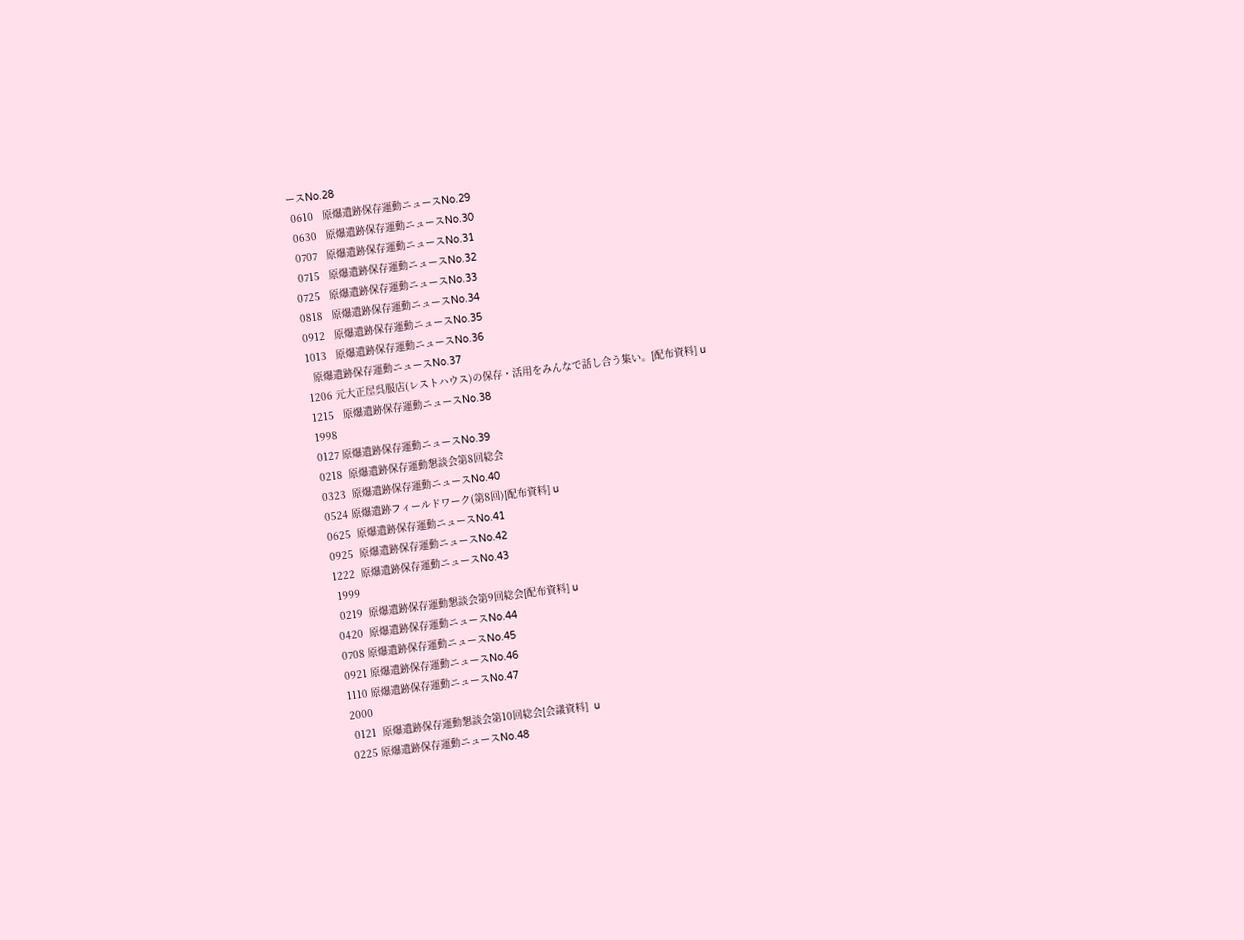ースNo.28
 0610   原爆遺跡保存運動ニュースNo.29
 0630   原爆遺跡保存運動ニュースNo.30
 0707   原爆遺跡保存運動ニュースNo.31
 0715   原爆遺跡保存運動ニュースNo.32
0725   原爆遺跡保存運動ニュースNo.33
0818   原爆遺跡保存運動ニュースNo.34
0912   原爆遺跡保存運動ニュースNo.35
1013   原爆遺跡保存運動ニュースNo.36
  原爆遺跡保存運動ニュースNo.37
1206 元大正屋呉服店(レストハウス)の保存・活用をみんなで話し合う集い。[配布資料] u
1215   原爆遺跡保存運動ニュースNo.38
1998
0127 原爆遺跡保存運動ニュースNo.39
0218  原爆遺跡保存運動懇談会第8回総会
0323  原爆遺跡保存運動ニュースNo.40
0524 原爆遺跡フィールドワーク(第8回)[配布資料] u
0625  原爆遺跡保存運動ニュースNo.41
0925  原爆遺跡保存運動ニュースNo.42
1222  原爆遺跡保存運動ニュースNo.43
 1999
 0219  原爆遺跡保存運動懇談会第9回総会[配布資料] u
0420  原爆遺跡保存運動ニュースNo.44
0708 原爆遺跡保存運動ニュースNo.45
0921 原爆遺跡保存運動ニュースNo.46
1110 原爆遺跡保存運動ニュースNo.47
2000
 0121  原爆遺跡保存運動懇談会第10回総会[会議資料]  u
0225 原爆遺跡保存運動ニュースNo.48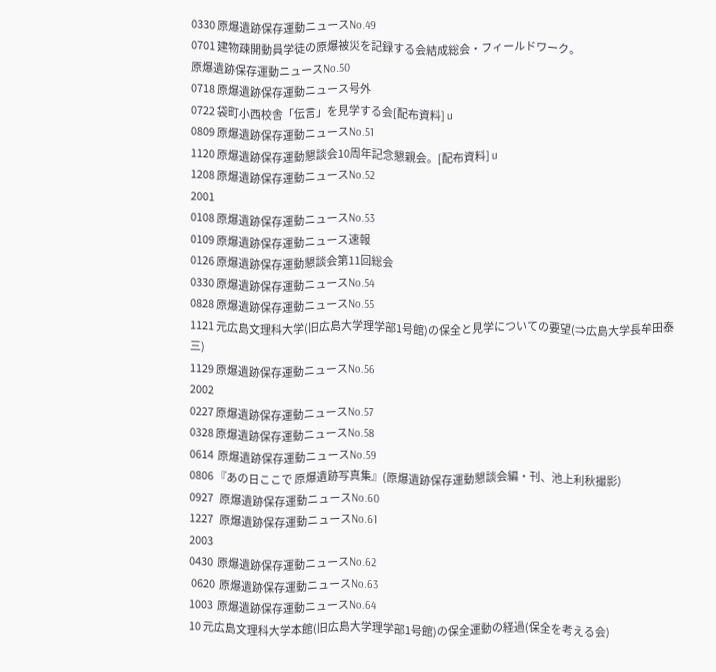0330 原爆遺跡保存運動ニュースNo.49
0701 建物疎開動員学徒の原爆被災を記録する会結成総会・フィールドワーク。
原爆遺跡保存運動ニュースNo.50
0718 原爆遺跡保存運動ニュース号外
0722 袋町小西校舎「伝言」を見学する会[配布資料] u
0809 原爆遺跡保存運動ニュースNo.51
1120 原爆遺跡保存運動懇談会10周年記念懇親会。[配布資料] u
1208 原爆遺跡保存運動ニュースNo.52
2001
0108 原爆遺跡保存運動ニュースNo.53
0109 原爆遺跡保存運動ニュース速報
0126 原爆遺跡保存運動懇談会第11回総会
0330 原爆遺跡保存運動ニュースNo.54
0828 原爆遺跡保存運動ニュースNo.55
1121 元広島文理科大学(旧広島大学理学部1号館)の保全と見学についての要望(⇒広島大学長牟田泰三)
1129 原爆遺跡保存運動ニュースNo.56
2002
0227 原爆遺跡保存運動ニュースNo.57
0328 原爆遺跡保存運動ニュースNo.58
0614  原爆遺跡保存運動ニュースNo.59
0806 『あの日ここで 原爆遺跡写真集』(原爆遺跡保存運動懇談会編・刊、池上利秋撮影)
0927   原爆遺跡保存運動ニュースNo.60
1227   原爆遺跡保存運動ニュースNo.61
2003
0430  原爆遺跡保存運動ニュースNo.62
 0620  原爆遺跡保存運動ニュースNo.63
1003  原爆遺跡保存運動ニュースNo.64
10 元広島文理科大学本館(旧広島大学理学部1号館)の保全運動の経過(保全を考える会)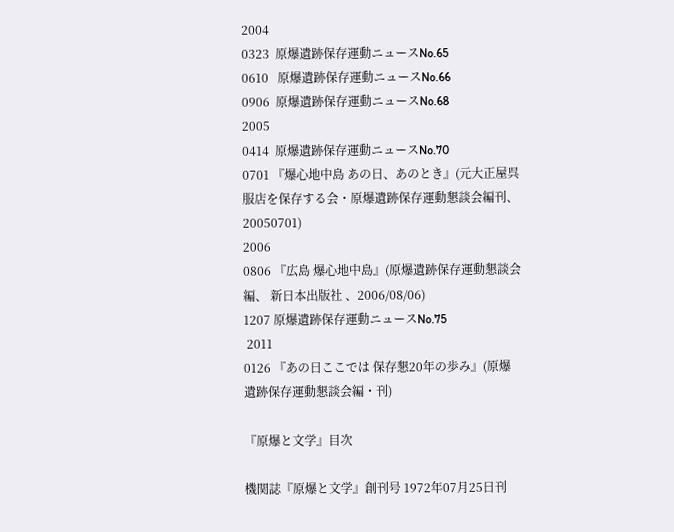2004
0323  原爆遺跡保存運動ニュースNo.65
0610   原爆遺跡保存運動ニュースNo.66
0906  原爆遺跡保存運動ニュースNo.68
2005
0414  原爆遺跡保存運動ニュースNo.70
0701 『爆心地中島 あの日、あのとき』(元大正屋呉服店を保存する会・原爆遺跡保存運動懇談会編刊、20050701)
2006
0806 『広島 爆心地中島』(原爆遺跡保存運動懇談会編、 新日本出版社 、2006/08/06)
1207 原爆遺跡保存運動ニュースNo.75
 2011
0126 『あの日ここでは 保存懇20年の歩み』(原爆遺跡保存運動懇談会編・刊)

『原爆と文学』目次

機関誌『原爆と文学』創刊号 1972年07月25日刊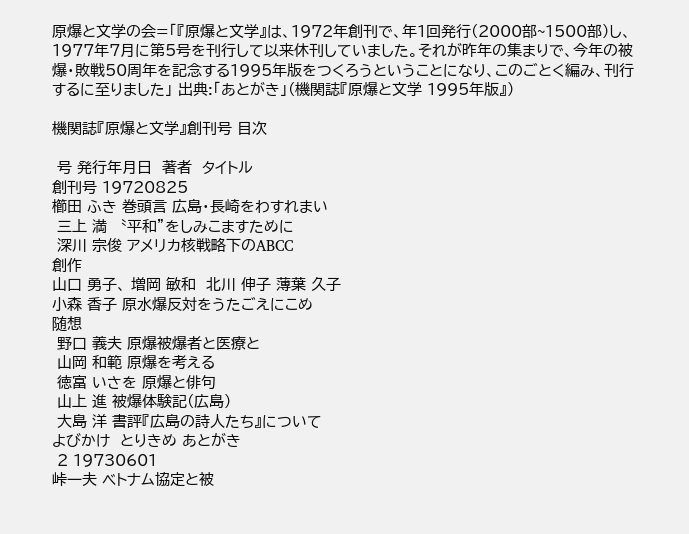原爆と文学の会=「『原爆と文学』は、1972年創刊で、年1回発行(2000部~1500部)し、1977年7月に第5号を刊行して以来休刊していました。それが昨年の集まりで、今年の被爆・敗戦50周年を記念する1995年版をつくろうということになり、このごとく編み、刊行するに至りました」 出典:「あとがき」(機関誌『原爆と文学 1995年版』)

機関誌『原爆と文学』創刊号 目次

 号 発行年月日  著者  タイトル
創刊号 19720825
櫛田 ふき 巻頭言 広島・長崎をわすれまい
 三上 満 〝平和”をしみこますために
 深川 宗俊 アメリカ核戦略下のABCC
創作
山口 勇子、 増岡 敏和  北川 伸子 薄葉 久子
小森 香子 原水爆反対をうたごえにこめ
随想
 野口 義夫 原爆被爆者と医療と
 山岡 和範 原爆を考える
 徳富 いさを 原爆と俳句
 山上 進 被爆体験記(広島)
 大島 洋 書評『広島の詩人たち』について
よびかけ  とりきめ あとがき
 2 19730601
峠一夫 ベトナム協定と被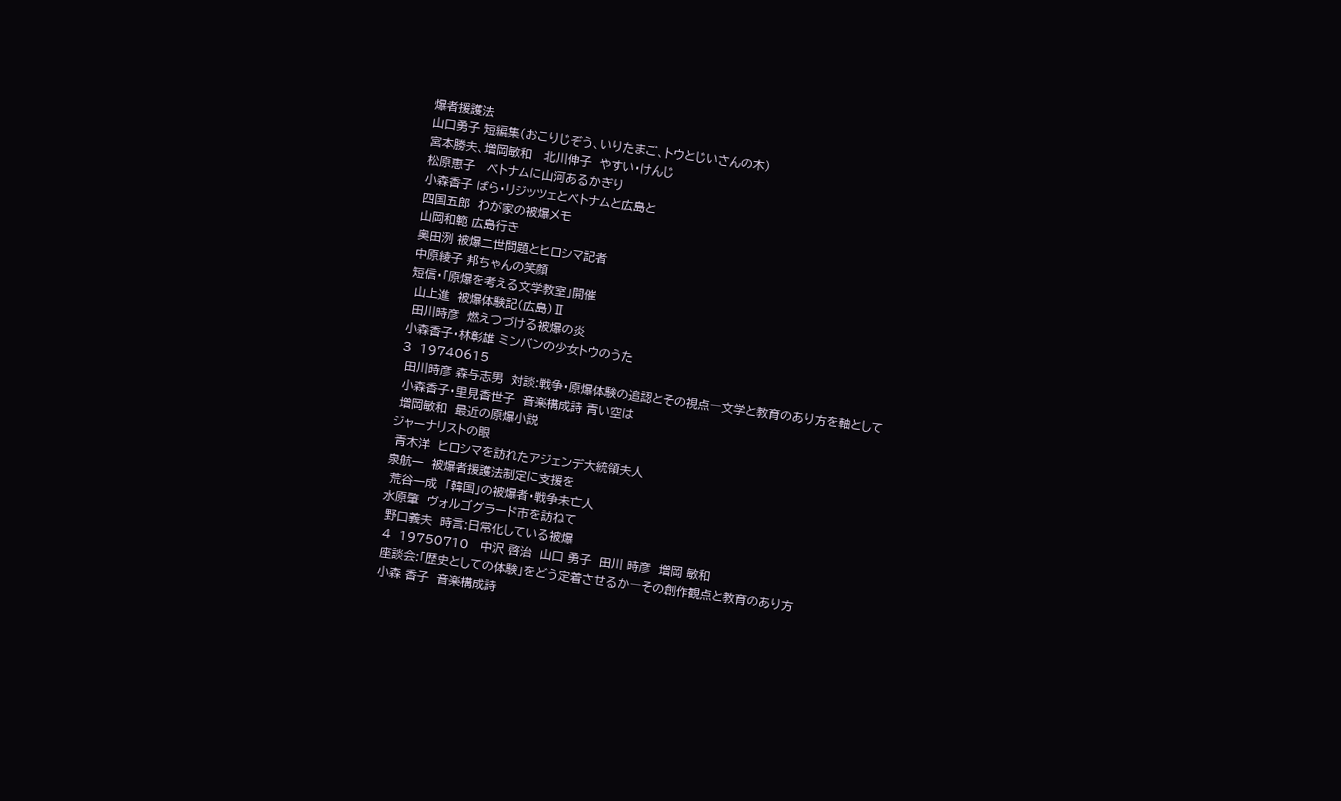爆者援護法
山口勇子 短編集(おこりじぞう、いりたまご、トウとじいさんの木)
宮本勝夫、増岡敏和   北川伸子  やすい・けんじ
松原恵子   ベトナムに山河あるかぎり
小森香子 ばら・リジッツェとベトナムと広島と
四国五郎  わが家の被爆メモ
山岡和範 広島行き
奥田洌 被爆二世問題とヒロシマ記者
中原綾子 邦ちゃんの笑顔
短信・「原爆を考える文学教室」開催
 山上進  被爆体験記(広島)Ⅱ
 田川時彦  燃えつづける被爆の炎
小森香子・林彰雄 ミンバンの少女トウのうた
3  19740615
 田川時彦 森与志男  対談:戦争・原爆体験の追認とその視点―文学と教育のあり方を軸として
 小森香子・里見香世子  音楽構成詩 青い空は
 増岡敏和  最近の原爆小説
ジャーナリストの眼
 青木洋  ヒロシマを訪れたアジェンデ大統領夫人
泉航一  被爆者援護法制定に支援を
 荒谷一成  「韓国」の被爆者・戦争未亡人
水原肇  ヴォルゴグラード市を訪ねて
 野口義夫  時言:日常化している被爆
 4  19750710   中沢 啓治  山口 勇子  田川 時彦  増岡 敏和
 座談会:「歴史としての体験」をどう定着させるか―その創作観点と教育のあり方
 小森 香子  音楽構成詩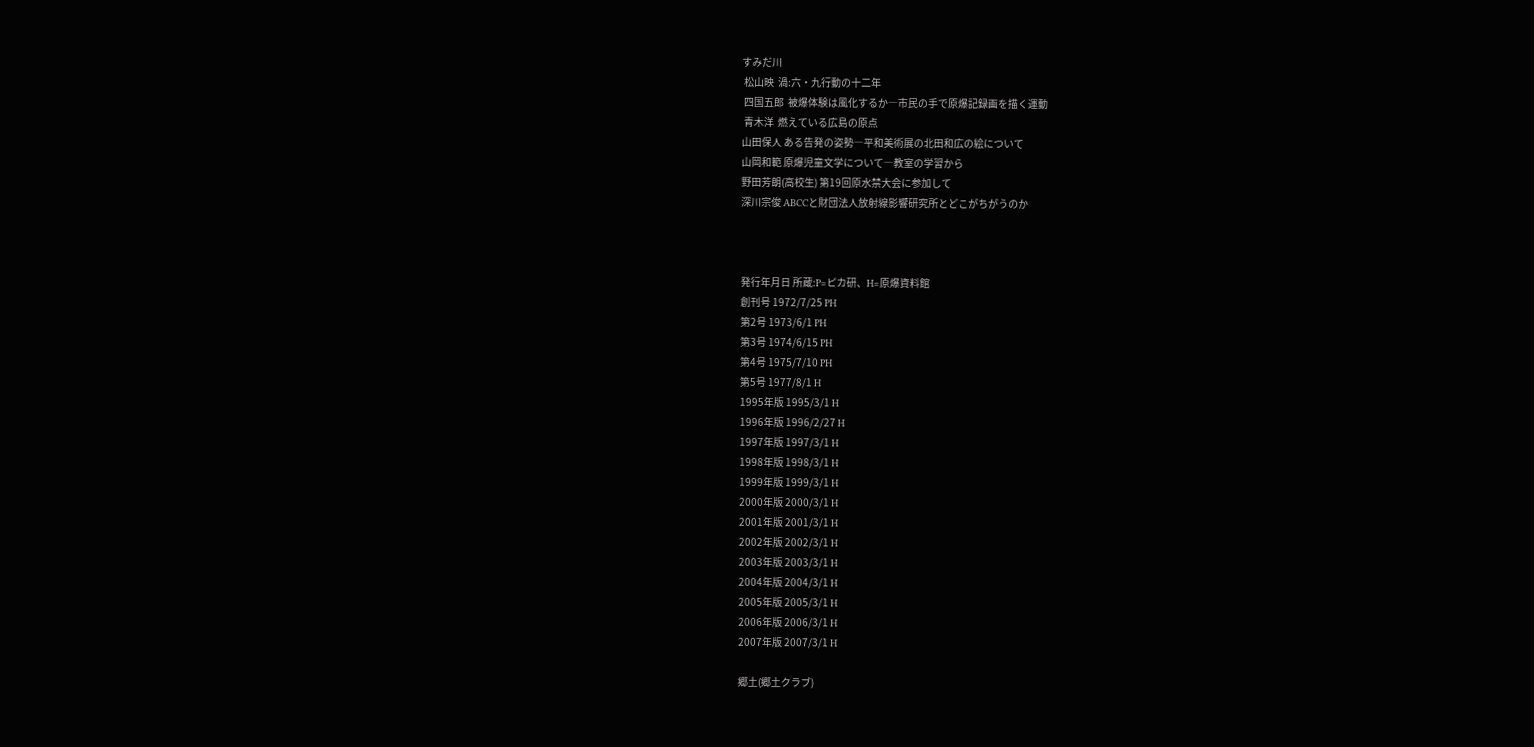すみだ川
 松山映  渦:六・九行動の十二年
 四国五郎  被爆体験は風化するか―市民の手で原爆記録画を描く運動
 青木洋  燃えている広島の原点
山田保人 ある告発の姿勢―平和美術展の北田和広の絵について
山岡和範 原爆児童文学について―教室の学習から
野田芳朗(高校生) 第19回原水禁大会に参加して
深川宗俊 ABCCと財団法人放射線影響研究所とどこがちがうのか



発行年月日 所蔵:P=ピカ研、H=原爆資料館
創刊号 1972/7/25 PH
第2号 1973/6/1 PH
第3号 1974/6/15 PH
第4号 1975/7/10 PH
第5号 1977/8/1 H
1995年版 1995/3/1 H
1996年版 1996/2/27 H
1997年版 1997/3/1 H
1998年版 1998/3/1 H
1999年版 1999/3/1 H
2000年版 2000/3/1 H
2001年版 2001/3/1 H
2002年版 2002/3/1 H
2003年版 2003/3/1 H
2004年版 2004/3/1 H
2005年版 2005/3/1 H
2006年版 2006/3/1 H
2007年版 2007/3/1 H

郷土(郷土クラブ)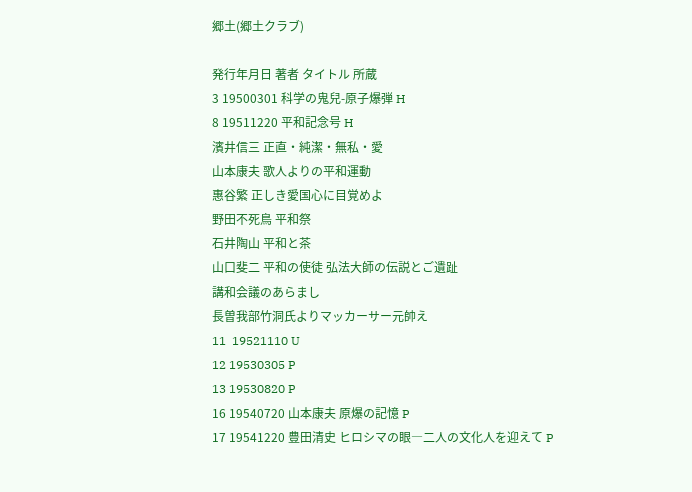郷土(郷土クラブ)

発行年月日 著者 タイトル 所蔵
3 19500301 科学の鬼兒-原子爆弾 H
8 19511220 平和記念号 H
濱井信三 正直・純潔・無私・愛
山本康夫 歌人よりの平和運動
惠谷繁 正しき愛国心に目覚めよ
野田不死鳥 平和祭
石井陶山 平和と茶
山口斐二 平和の使徒 弘法大師の伝説とご遺趾
講和会議のあらまし
長曽我部竹洞氏よりマッカーサー元帥え
11  19521110 U
12 19530305 P
13 19530820 P
16 19540720 山本康夫 原爆の記憶 P
17 19541220 豊田清史 ヒロシマの眼―二人の文化人を迎えて P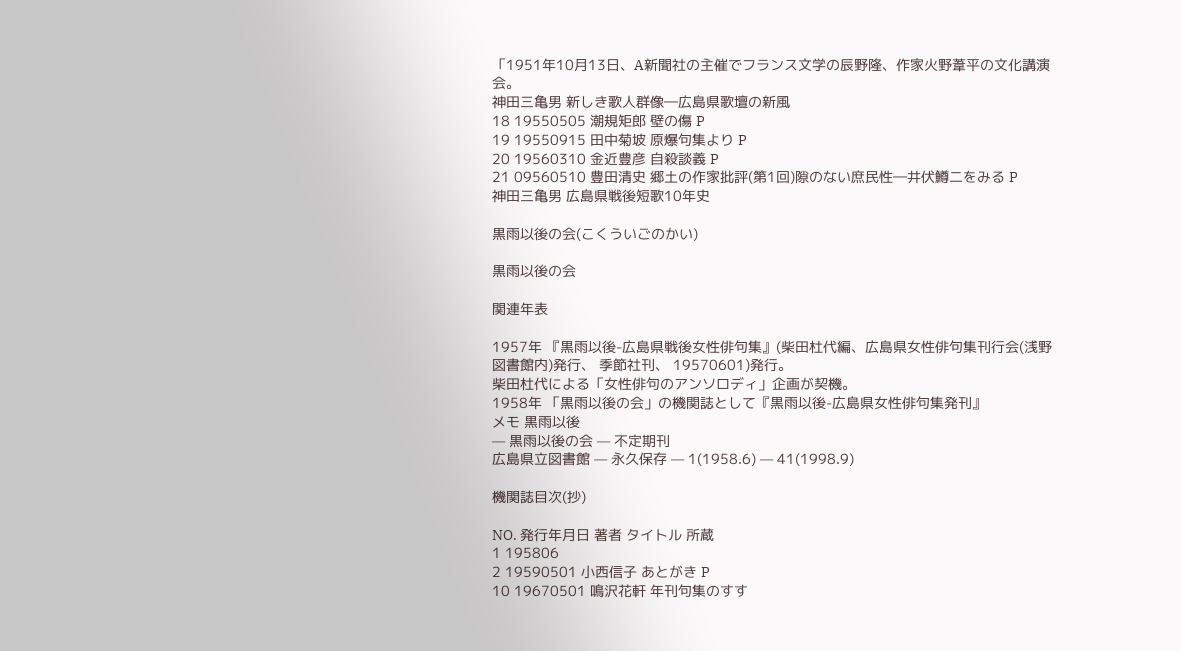「1951年10月13日、A新聞社の主催でフランス文学の辰野隆、作家火野葦平の文化講演会。
神田三亀男 新しき歌人群像―広島県歌壇の新風
18 19550505 潮規矩郎 壁の傷 P
19 19550915 田中菊坡 原爆句集より P
20 19560310 金近豊彦 自殺談義 P
21 09560510 豊田清史 郷土の作家批評(第1回)隙のない庶民性―井伏鱒二をみる P
神田三亀男 広島県戦後短歌10年史

黒雨以後の会(こくういごのかい)

黒雨以後の会

関連年表

1957年 『黒雨以後-広島県戦後女性俳句集』(柴田杜代編、広島県女性俳句集刊行会(浅野図書館内)発行、 季節社刊、 19570601)発行。
柴田杜代による「女性俳句のアンソロディ」企画が契機。
1958年 「黒雨以後の会」の機関誌として『黒雨以後-広島県女性俳句集発刊』
メモ 黒雨以後
— 黒雨以後の会 — 不定期刊
広島県立図書館 — 永久保存 — 1(1958.6) — 41(1998.9)

機関誌目次(抄)

NO. 発行年月日 著者 タイトル 所蔵
1 195806
2 19590501 小西信子 あとがき P
10 19670501 鳴沢花軒 年刊句集のすす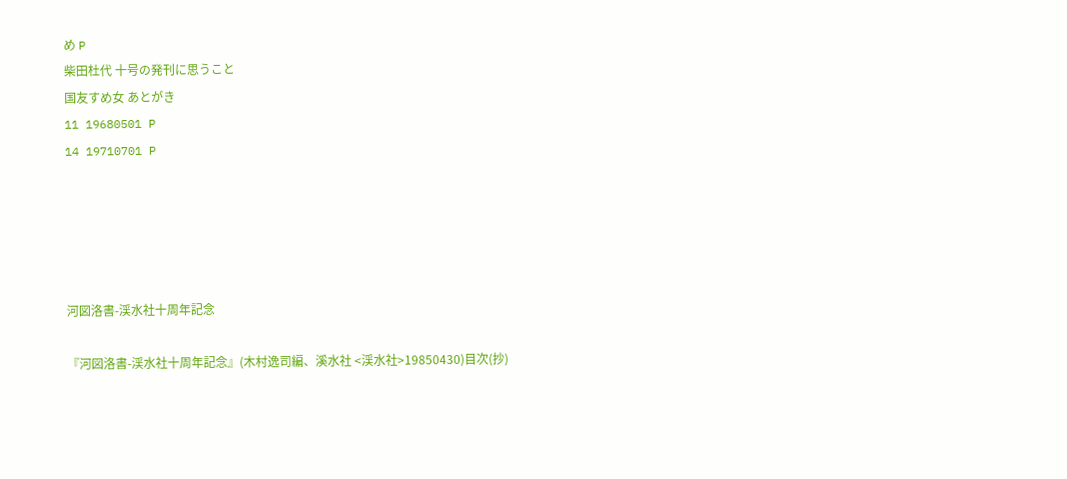め P
柴田杜代 十号の発刊に思うこと
国友すめ女 あとがき
11 19680501 P
14 19710701 P





河図洛書-渓水社十周年記念

『河図洛書-渓水社十周年記念』(木村逸司編、溪水社 <渓水社>19850430)目次(抄)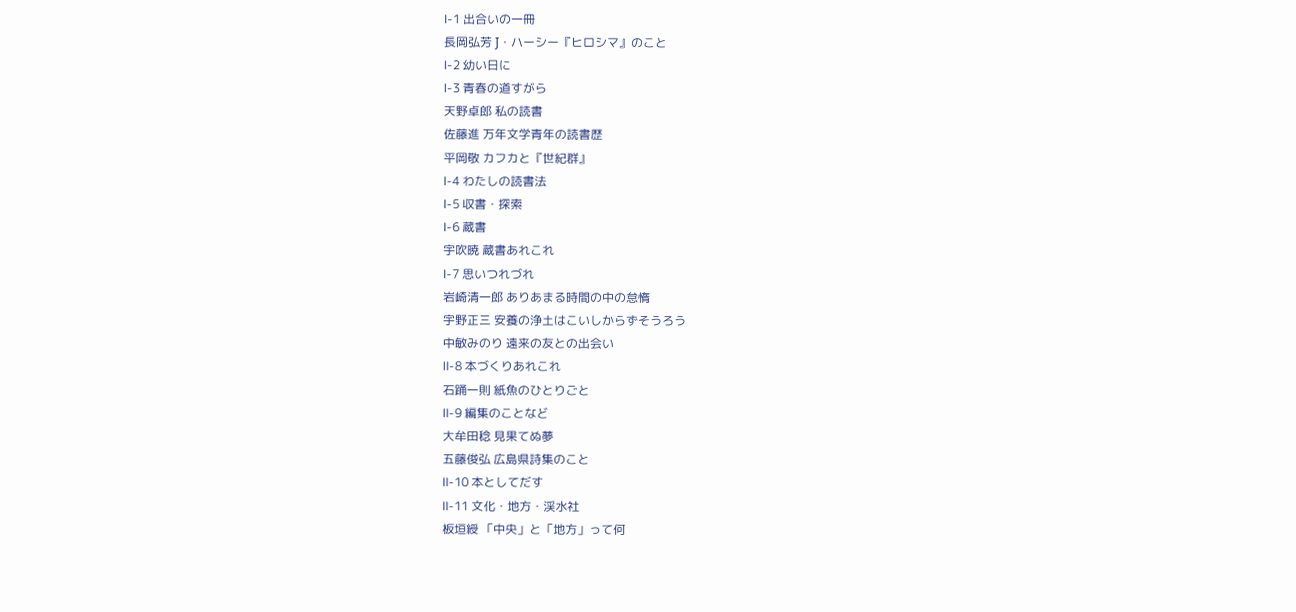Ⅰ-1 出合いの一冊
長岡弘芳 J・ハーシー『ヒロシマ』のこと
Ⅰ-2 幼い日に
Ⅰ-3 青春の道すがら
天野卓郎 私の読書
佐藤進 万年文学青年の読書歴
平岡敬 カフカと『世紀群』
Ⅰ-4 わたしの読書法
Ⅰ-5 収書・探索
Ⅰ-6 蔵書
宇吹暁 蔵書あれこれ
Ⅰ-7 思いつれづれ
岩崎清一郎 ありあまる時間の中の怠惰
宇野正三 安養の浄土はこいしからずそうろう
中敏みのり 遠来の友との出会い
Ⅱ-8 本づくりあれこれ
石踊一則 紙魚のひとりごと
Ⅱ-9 編集のことなど
大牟田稔 見果てぬ夢
五藤俊弘 広島県詩集のこと
Ⅱ-10 本としてだす
Ⅱ-11 文化・地方・渓水社
板垣綬 「中央」と「地方」って何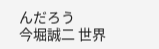んだろう
今堀誠二 世界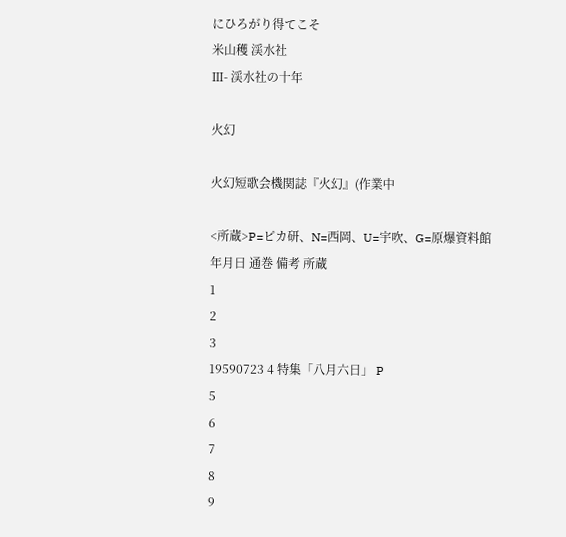にひろがり得てこそ
米山穫 渓水社
Ⅲ- 渓水社の十年

火幻

火幻短歌会機関誌『火幻』(作業中

<所蔵>P=ピカ研、N=西岡、U=宇吹、G=原爆資料館
年月日 通巻 備考 所蔵
1
2
3
19590723 4 特集「八月六日」 P
5
6
7
8
9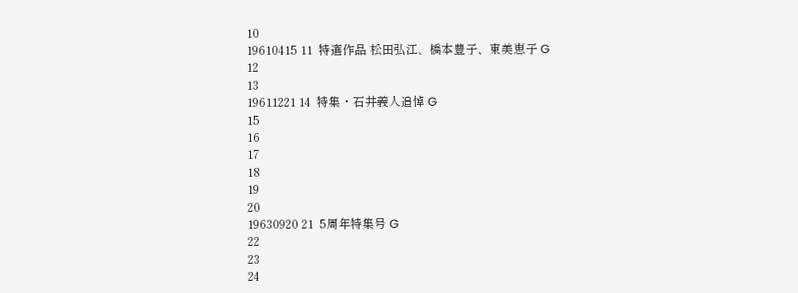10
19610415 11  特選作品 松田弘江、橋本豊子、東美恵子 G
12
13
19611221 14  特集・石井義人追悼 G
15
16
17
18
19
20
19630920 21  5周年特集号 G
22
23
24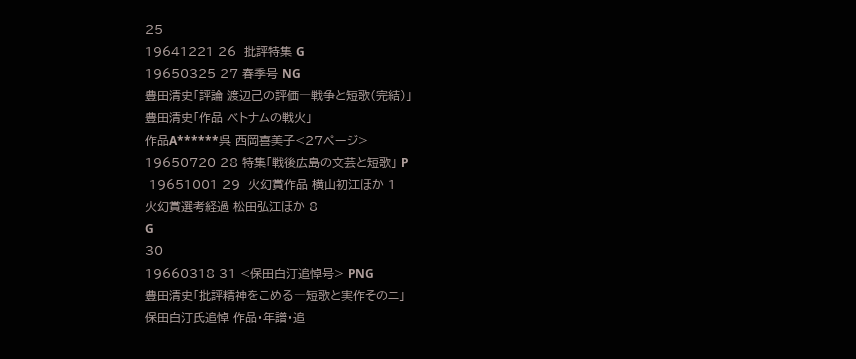25
19641221 26  批評特集 G
19650325 27 春季号 NG
豊田清史「評論 渡辺己の評価―戦争と短歌(完結)」
豊田清史「作品 ベトナムの戦火」
作品A******呉 西岡喜美子<27ページ>
19650720 28 特集「戦後広島の文芸と短歌」 P
 19651001 29  火幻賞作品 横山初江ほか 1
火幻賞選考経過 松田弘江ほか 8
G
30
19660318 31 <保田白汀追悼号> PNG
豊田清史「批評精神をこめる―短歌と実作そのニ」
保田白汀氏追悼 作品・年譜・追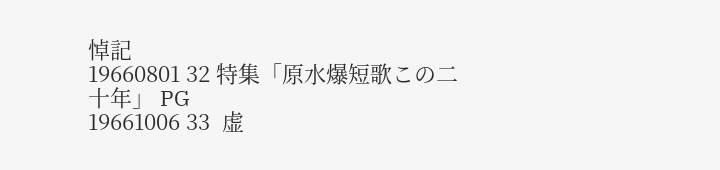悼記
19660801 32 特集「原水爆短歌この二十年」 PG
19661006 33  虚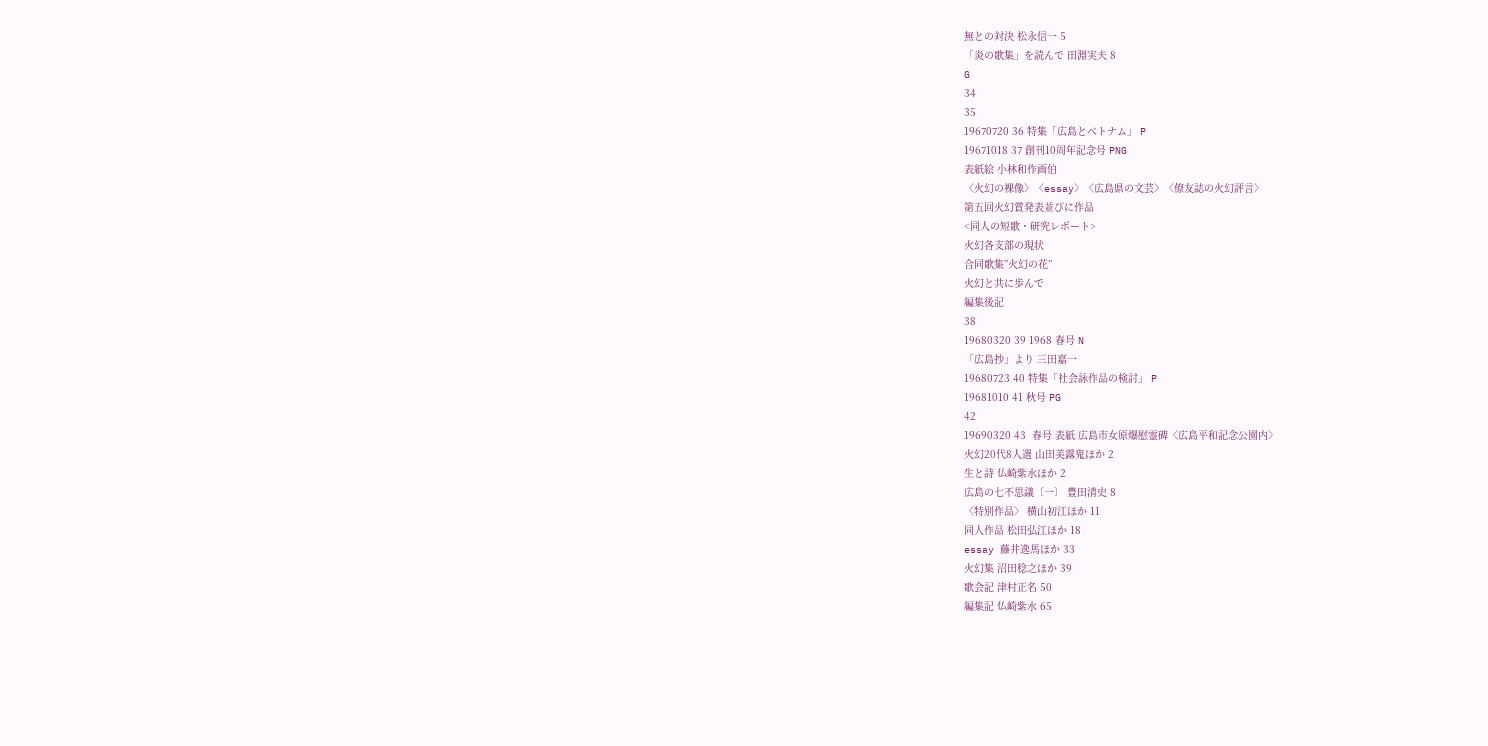無との対決 松永信一 5
「炎の歌集」を読んで 田淵実夫 8
G
34
35
19670720 36 特集「広島とベトナム」 P
19671018 37 創刊10周年記念号 PNG
表紙絵 小林和作画伯
〈火幻の裸像〉〈essay〉〈広島県の文芸〉〈僚友誌の火幻評言〉
第五回火幻賞発表並びに作品
<同人の短歌・研究レポート>
火幻各支部の現状
合同歌集”火幻の花”
火幻と共に歩んで
編集後記
38
19680320 39 1968 春号 N
「広島抄」より 三田嘉一
19680723 40 特集「社会詠作品の検討」 P
19681010 41 秋号 PG
42
19690320 43  春号 表紙 広島市女原爆慰霊碑〈広島平和記念公園内〉
火幻20代8人選 山田美露鬼ほか 2
生と詩 仏崎紫水ほか 2
広島の七不思議〔一〕 豊田清史 8
〈特別作品〉 横山初江ほか 11
同人作品 松田弘江ほか 18
essay 藤井逸馬ほか 33
火幻集 沼田稔之ほか 39
歌会記 津村正名 50
編集記 仏崎紫水 65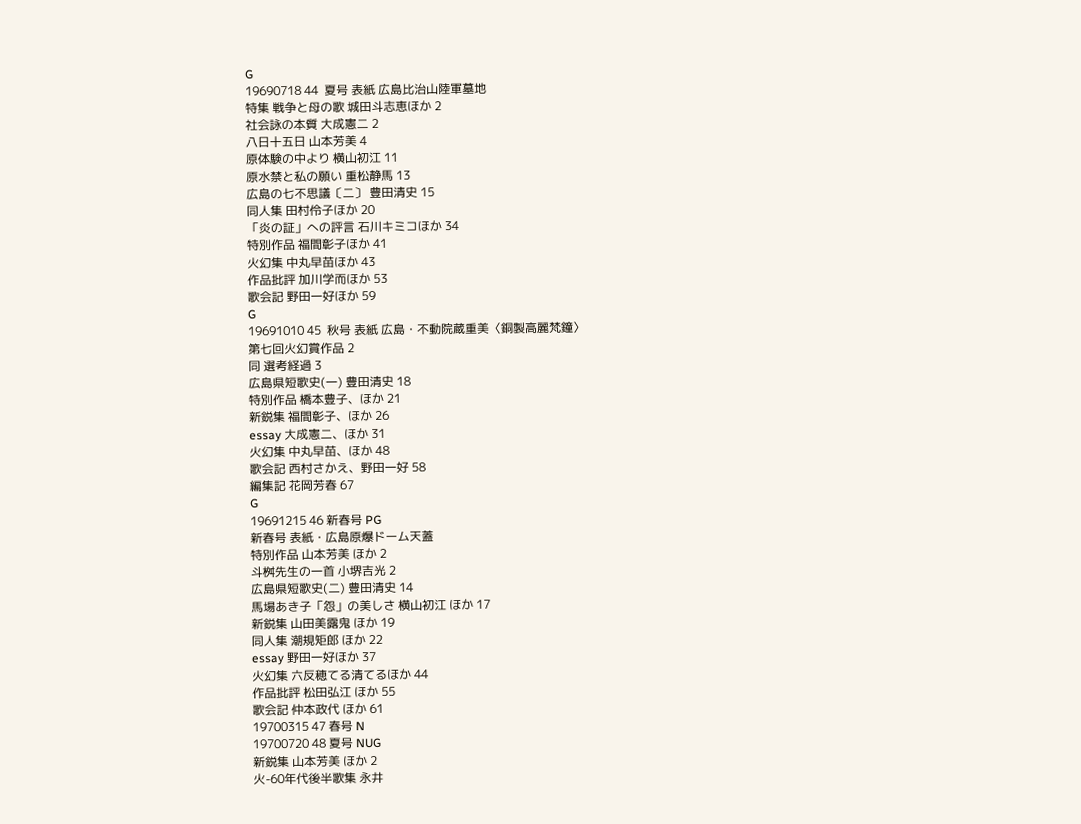G
19690718 44  夏号 表紙 広島比治山陸軍墓地
特集 戦争と母の歌 城田斗志恵ほか 2
社会詠の本質 大成憲二 2
八日十五日 山本芳美 4
原体験の中より 横山初江 11
原水禁と私の願い 重松静馬 13
広島の七不思議〔二〕 豊田清史 15
同人集 田村伶子ほか 20
「炎の証」への評言 石川キミコほか 34
特別作品 福間彰子ほか 41
火幻集 中丸早苗ほか 43
作品批評 加川学而ほか 53
歌会記 野田一好ほか 59
G
19691010 45  秋号 表紙 広島・不動院蔵重美〈銅製高麗梵鐘〉
第七回火幻賞作品 2
同 選考経過 3
広島県短歌史(一) 豊田清史 18
特別作品 橋本豊子、ほか 21
新鋭集 福間彰子、ほか 26
essay 大成憲二、ほか 31
火幻集 中丸早苗、ほか 48
歌会記 西村さかえ、野田一好 58
編集記 花岡芳春 67
G
19691215 46 新春号 PG
新春号 表紙・広島原爆ドーム天蓋
特別作品 山本芳美 ほか 2
斗桝先生の一首 小堺吉光 2
広島県短歌史(二) 豊田清史 14
馬場あき子「怨」の美しさ 横山初江 ほか 17
新鋭集 山田美露鬼 ほか 19
同人集 潮規矩郎 ほか 22
essay 野田一好ほか 37
火幻集 六反穂てる清てるほか 44
作品批評 松田弘江 ほか 55
歌会記 仲本政代 ほか 61
19700315 47 春号 N
19700720 48 夏号 NUG
新鋭集 山本芳美 ほか 2
火-60年代後半歌集 永井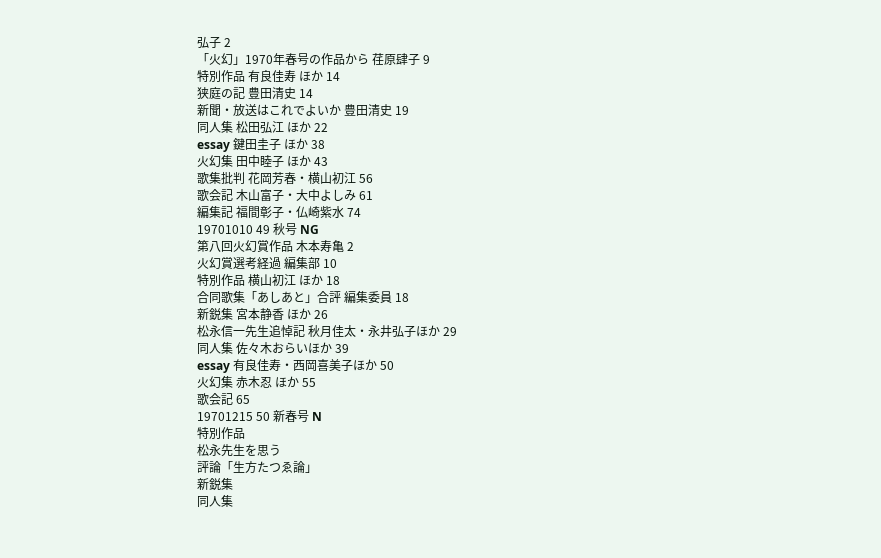弘子 2
「火幻」1970年春号の作品から 荏原肆子 9
特別作品 有良佳寿 ほか 14
狭庭の記 豊田清史 14
新聞・放送はこれでよいか 豊田清史 19
同人集 松田弘江 ほか 22
essay 鍵田圭子 ほか 38
火幻集 田中睦子 ほか 43
歌集批判 花岡芳春・横山初江 56
歌会記 木山富子・大中よしみ 61
編集記 福間彰子・仏崎紫水 74
19701010 49 秋号 NG
第八回火幻賞作品 木本寿亀 2
火幻賞選考経過 編集部 10
特別作品 横山初江 ほか 18
合同歌集「あしあと」合評 編集委員 18
新鋭集 宮本静香 ほか 26
松永信一先生追悼記 秋月佳太・永井弘子ほか 29
同人集 佐々木おらいほか 39
essay 有良佳寿・西岡喜美子ほか 50
火幻集 赤木忍 ほか 55
歌会記 65
19701215 50 新春号 N
特別作品
松永先生を思う
評論「生方たつゑ論」
新鋭集
同人集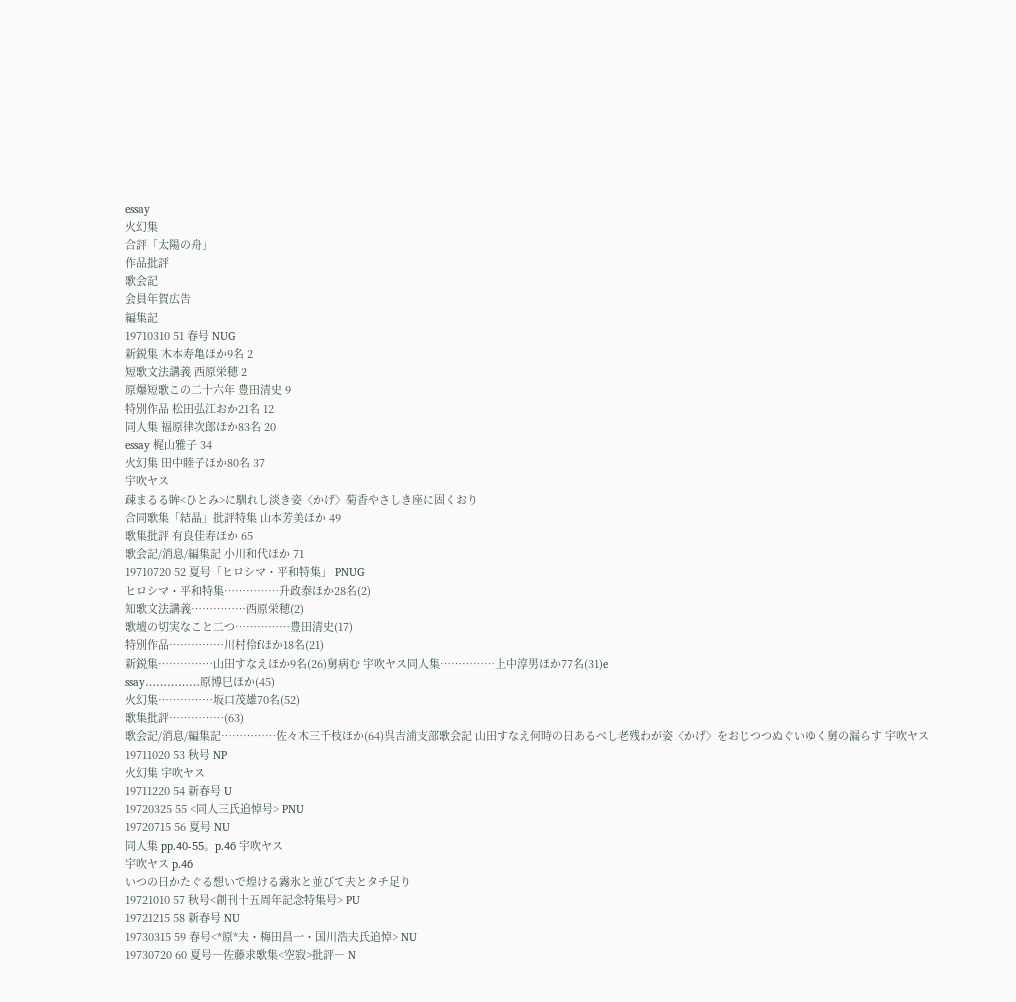essay
火幻集
合評「太陽の舟」
作品批評
歌会記
会員年賀広告
編集記
19710310 51 春号 NUG
新鋭集 木本寿亀ほか9名 2
短歌文法講義 西原栄穂 2
原爆短歌この二十六年 豊田清史 9
特別作品 松田弘江おか21名 12
同人集 福原律次郎ほか83名 20
essay 梶山雅子 34
火幻集 田中睦子ほか80名 37
宇吹ヤス
疎まるる眸<ひとみ>に馴れし淡き姿〈かげ〉菊香やさしき座に固くおり
合同歌集「結晶」批評特集 山本芳美ほか 49
歌集批評 有良佳寿ほか 65
歌会記/消息/編集記 小川和代ほか 71
19710720 52 夏号「ヒロシマ・平和特集」 PNUG
ヒロシマ・平和特集……………升政泰ほか28名(2)
知歌文法講義……………西原栄穂(2)
歌壇の切実なこと二つ……………豊田清史(17)
特別作品……………川村伶fほか18名(21)
新鋭集……………山田すなえほか9名(26)舅病む 宇吹ヤス同人集……………上中淳男ほか77名(31)e
ssay……………原博巳ほか(45)
火幻集……………坂口茂雄70名(52)
歌集批評……………(63)
歌会記/消息/編集記……………佐々木三千枝ほか(64)呉吉浦支部歌会記 山田すなえ何時の日あるべし老残わが姿〈かげ〉をおじつつぬぐいゆく舅の漏らす 宇吹ヤス
19711020 53 秋号 NP
火幻集 宇吹ヤス
19711220 54 新春号 U
19720325 55 <同人三氏追悼号> PNU
19720715 56 夏号 NU
同人集 pp.40-55。p.46 宇吹ヤス
宇吹ヤス p.46
いつの日かたぐる想いで煌ける霧氷と並びて夫とタチ足り
19721010 57 秋号<創刊十五周年記念特集号> PU
19721215 58 新春号 NU
19730315 59 春号<*原*夫・梅田昌一・国川浩夫氏追悼> NU
19730720 60 夏号―佐藤求歌集<空寂>批評― N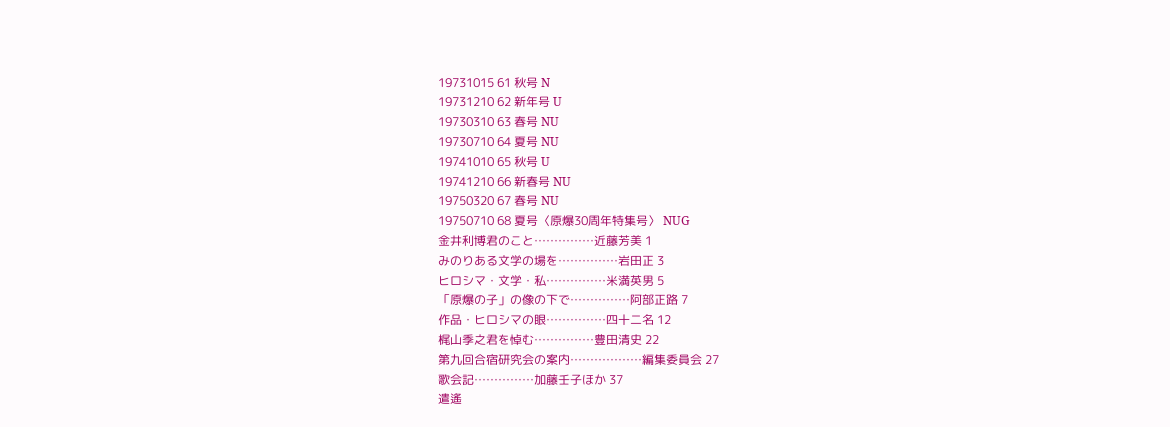19731015 61 秋号 N
19731210 62 新年号 U
19730310 63 春号 NU
19730710 64 夏号 NU
19741010 65 秋号 U
19741210 66 新春号 NU
19750320 67 春号 NU
19750710 68 夏号〈原爆30周年特集号〉 NUG
金井利博君のこと……………近藤芳美 1
みのりある文学の場を……………岩田正 3
ヒロシマ・文学・私……………米満英男 5
「原爆の子」の像の下で……………阿部正路 7
作品・ヒロシマの眼……………四十二名 12
梶山季之君を悼む……………豊田清史 22
第九回合宿研究会の案内………………編集委員会 27
歌会記……………加藤壬子ほか 37
遣遙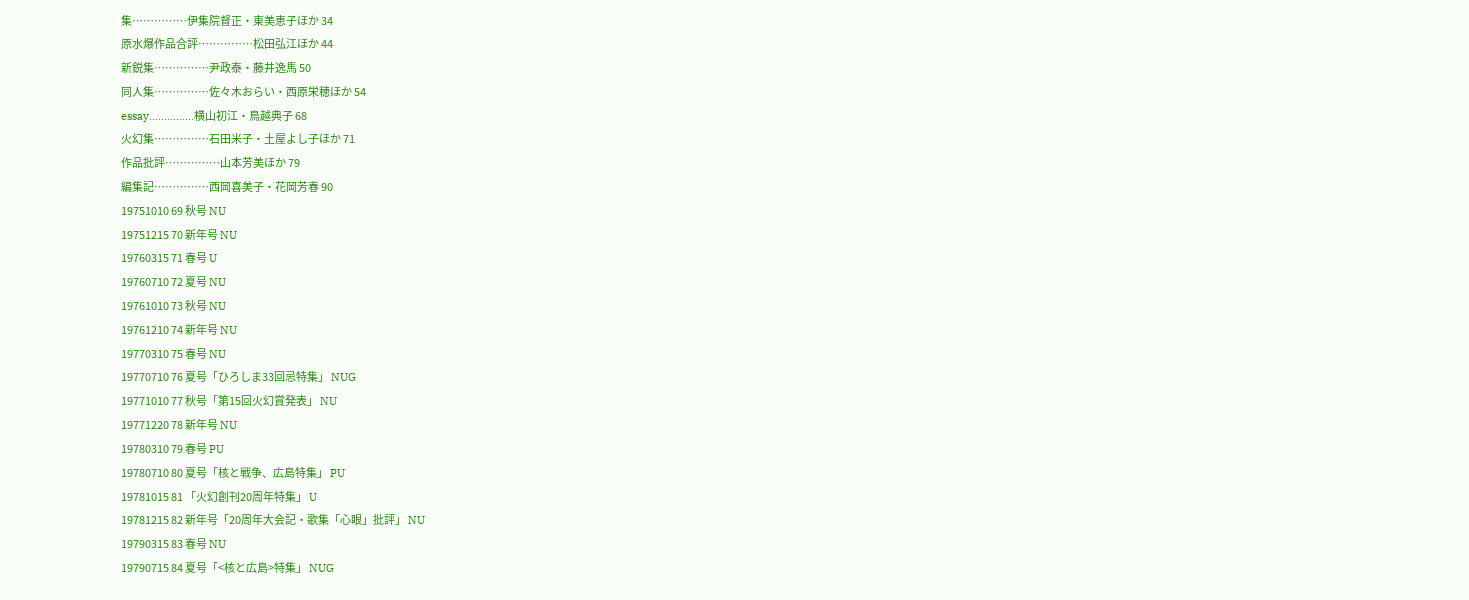集……………伊集院督正・東美恵子ほか 34
原水爆作品合評……………松田弘江ほか 44
新鋭集……………尹政泰・藤井逸馬 50
同人集……………佐々木おらい・西原栄穂ほか 54
essay……………横山初江・鳥越典子 68
火幻集……………石田米子・土屋よし子ほか 71
作品批評……………山本芳美ほか 79
編集記……………西岡喜美子・花岡芳春 90
19751010 69 秋号 NU
19751215 70 新年号 NU
19760315 71 春号 U
19760710 72 夏号 NU
19761010 73 秋号 NU
19761210 74 新年号 NU
19770310 75 春号 NU
19770710 76 夏号「ひろしま33回忌特集」 NUG
19771010 77 秋号「第15回火幻賞発表」 NU
19771220 78 新年号 NU
19780310 79 春号 PU
19780710 80 夏号「核と戦争、広島特集」 PU
19781015 81 「火幻創刊20周年特集」 U
19781215 82 新年号「20周年大会記・歌集「心眼」批評」 NU
19790315 83 春号 NU
19790715 84 夏号「<核と広島>特集」 NUG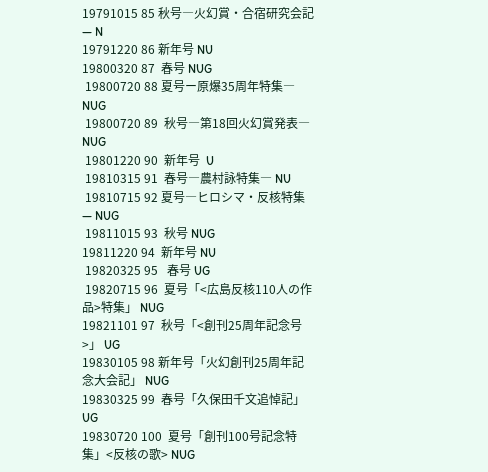19791015 85 秋号―火幻賞・合宿研究会記― N
19791220 86 新年号 NU
19800320 87  春号 NUG
 19800720 88 夏号ー原爆35周年特集― NUG
 19800720 89  秋号―第18回火幻賞発表― NUG
 19801220 90  新年号  U
 19810315 91  春号―農村詠特集― NU
 19810715 92 夏号―ヒロシマ・反核特集― NUG
 19811015 93  秋号 NUG
19811220 94  新年号 NU
 19820325 95   春号 UG
 19820715 96  夏号「<広島反核110人の作品>特集」 NUG
19821101 97  秋号「<創刊25周年記念号>」 UG
19830105 98 新年号「火幻創刊25周年記念大会記」 NUG
19830325 99  春号「久保田千文追悼記」 UG
19830720 100  夏号「創刊100号記念特集」<反核の歌> NUG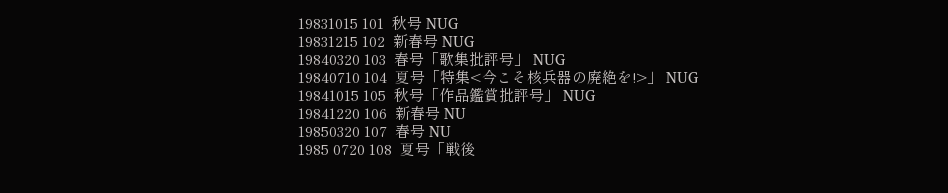19831015 101  秋号 NUG
19831215 102  新春号 NUG
19840320 103  春号「歌集批評号」 NUG
19840710 104  夏号「特集<今こそ核兵器の廃絶を!>」 NUG
19841015 105  秋号「作品鑑賞批評号」 NUG
19841220 106  新春号 NU
19850320 107  春号 NU
1985 0720 108  夏号「戦後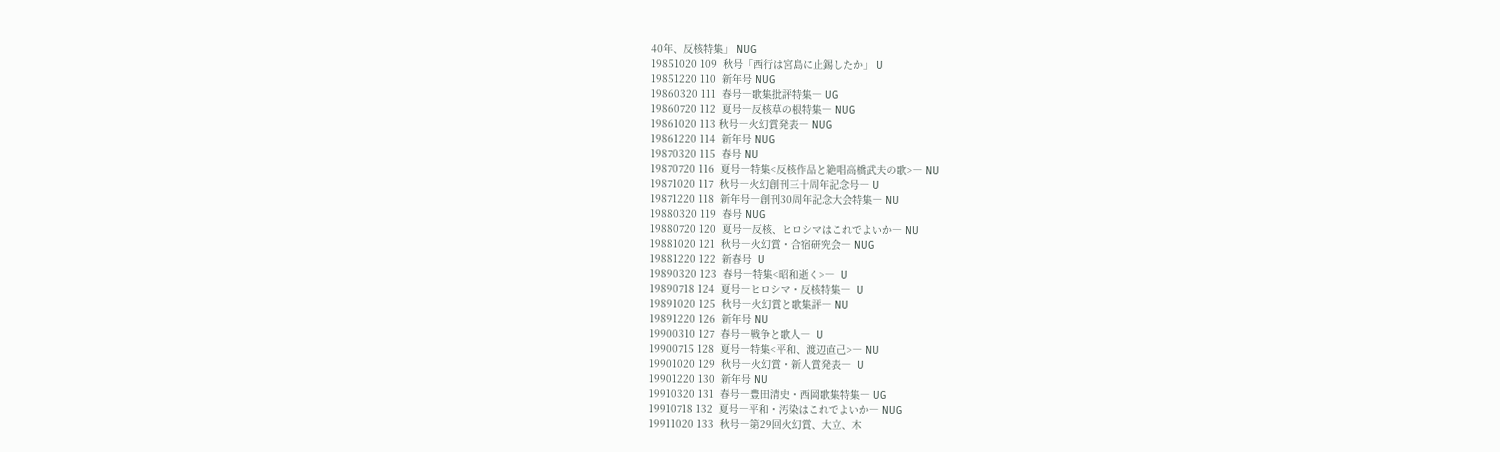40年、反核特集」 NUG
19851020 109  秋号「西行は宮島に止錫したか」 U
19851220 110  新年号 NUG
19860320 111  春号―歌集批評特集― UG
19860720 112  夏号―反核草の根特集― NUG
19861020 113 秋号―火幻賞発表― NUG
19861220 114  新年号 NUG
19870320 115  春号 NU
19870720 116  夏号―特集<反核作品と絶唱高橋武夫の歌>― NU
19871020 117  秋号―火幻創刊三十周年記念号― U
19871220 118  新年号―創刊30周年記念大会特集― NU
19880320 119  春号 NUG
19880720 120  夏号―反核、ヒロシマはこれでよいか― NU
19881020 121  秋号―火幻賞・合宿研究会― NUG
19881220 122  新春号  U
19890320 123  春号―特集<昭和逝く>―  U
19890718 124  夏号―ヒロシマ・反核特集―  U
19891020 125  秋号―火幻賞と歌集評― NU
19891220 126  新年号 NU
19900310 127  春号―戦争と歌人―  U
19900715 128  夏号―特集<平和、渡辺直己>― NU
19901020 129  秋号―火幻賞・新人賞発表―  U
19901220 130  新年号 NU
19910320 131  春号―豊田清史・西岡歌集特集― UG
19910718 132  夏号―平和・汚染はこれでよいか― NUG
19911020 133  秋号―第29回火幻賞、大立、木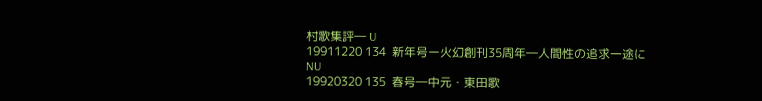村歌集評― U
19911220 134  新年号ー火幻創刊35周年―人間性の追求一途に NU
19920320 135  春号―中元・東田歌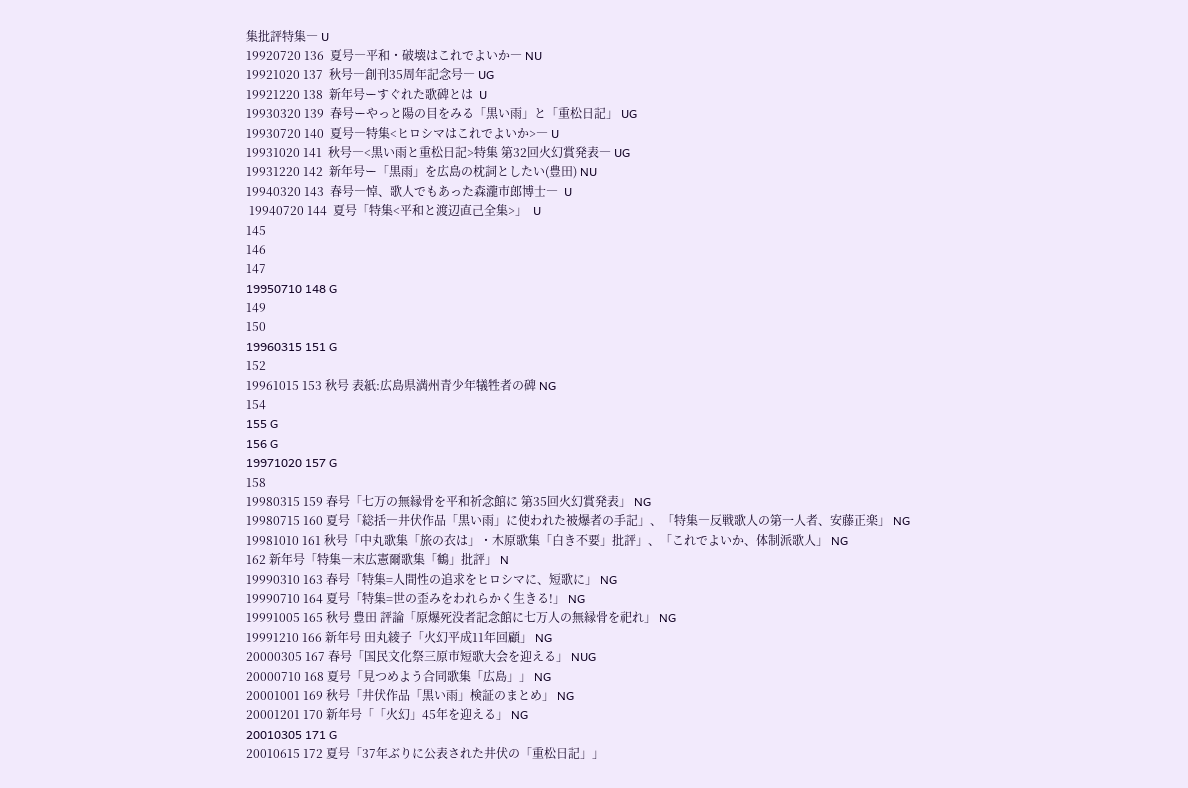集批評特集― U
19920720 136  夏号―平和・破壊はこれでよいか― NU
19921020 137  秋号―創刊35周年記念号― UG
19921220 138  新年号ーすぐれた歌碑とは  U
19930320 139  春号ーやっと陽の目をみる「黒い雨」と「重松日記」 UG
19930720 140  夏号―特集<ヒロシマはこれでよいか>― U
19931020 141  秋号―<黒い雨と重松日記>特集 第32回火幻賞発表― UG
19931220 142  新年号ー「黒雨」を広島の枕詞としたい(豊田) NU
19940320 143  春号―悼、歌人でもあった森瀧市郎博士―  U
 19940720 144  夏号「特集<平和と渡辺直己全集>」  U
145
146
147
19950710 148 G
149
150
19960315 151 G
152
19961015 153 秋号 表紙:広島県満州青少年犠牲者の碑 NG
154
155 G
156 G
19971020 157 G
158
19980315 159 春号「七万の無縁骨を平和祈念館に 第35回火幻賞発表」 NG
19980715 160 夏号「総括―井伏作品「黒い雨」に使われた被爆者の手記」、「特集―反戦歌人の第一人者、安藤正楽」 NG
19981010 161 秋号「中丸歌集「旅の衣は」・木原歌集「白き不要」批評」、「これでよいか、体制派歌人」 NG
162 新年号「特集―末広憲爾歌集「鶴」批評」 N
19990310 163 春号「特集=人間性の追求をヒロシマに、短歌に」 NG
19990710 164 夏号「特集=世の歪みをわれらかく生きる!」 NG
19991005 165 秋号 豊田 評論「原爆死没者記念館に七万人の無縁骨を祀れ」 NG
19991210 166 新年号 田丸綾子「火幻平成11年回顧」 NG
20000305 167 春号「国民文化祭三原市短歌大会を迎える」 NUG
20000710 168 夏号「見つめよう合同歌集「広島」」 NG
20001001 169 秋号「井伏作品「黒い雨」検証のまとめ」 NG
20001201 170 新年号「「火幻」45年を迎える」 NG
20010305 171 G
20010615 172 夏号「37年ぶりに公表された井伏の「重松日記」」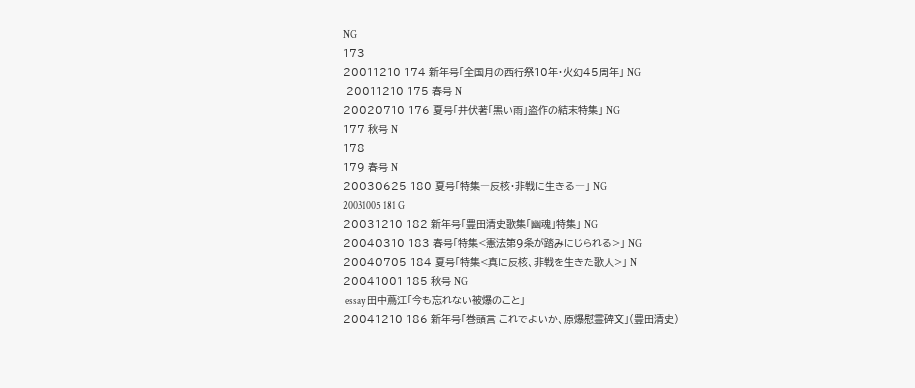NG
173
20011210 174 新年号「全国月の西行祭10年・火幻45周年」 NG
 20011210 175 春号 N
20020710 176 夏号「井伏著「黒い雨」盗作の結末特集」 NG
177 秋号 N
178
179 春号 N
20030625 180 夏号「特集―反核・非戦に生きる―」 NG
20031005 181 G
20031210 182 新年号「豊田清史歌集「幽魂」特集」 NG
20040310 183 春号「特集<憲法第9条が踏みにじられる>」 NG
20040705 184 夏号「特集<真に反核、非戦を生きた歌人>」 N
20041001 185 秋号 NG
 essay 田中蔦江「今も忘れない被爆のこと」
20041210 186 新年号「巻頭言 これでよいか、原爆慰霊碑文」(豊田清史)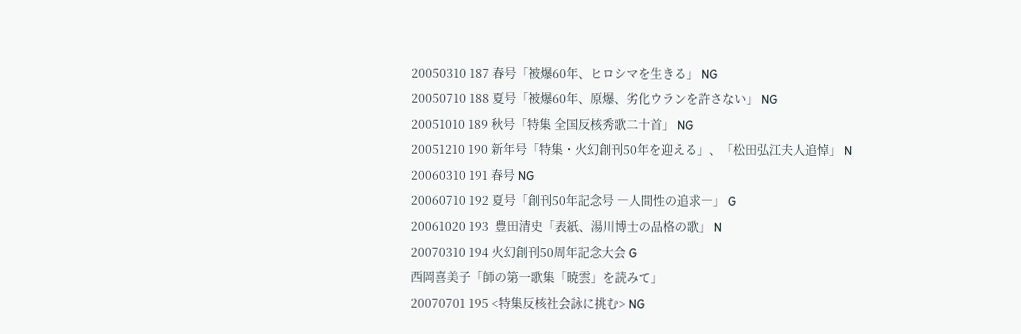20050310 187 春号「被爆60年、ヒロシマを生きる」 NG
20050710 188 夏号「被爆60年、原爆、劣化ウランを許さない」 NG
20051010 189 秋号「特集 全国反核秀歌二十首」 NG
20051210 190 新年号「特集・火幻創刊50年を迎える」、「松田弘江夫人追悼」 N
20060310 191 春号 NG
20060710 192 夏号「創刊50年記念号 ―人間性の追求―」 G
20061020 193  豊田清史「表紙、湯川博士の品格の歌」 N
20070310 194 火幻創刊50周年記念大会 G
西岡喜美子「師の第一歌集「暁雲」を読みて」
20070701 195 <特集反核社会詠に挑む> NG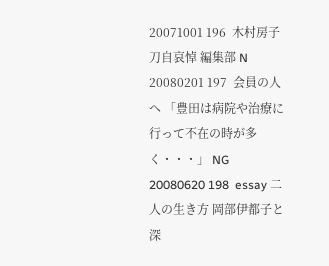20071001 196  木村房子刀自哀悼 編集部 N
20080201 197  会員の人へ 「豊田は病院や治療に行って不在の時が多く・・・」 NG
20080620 198  essay 二人の生き方 岡部伊都子と深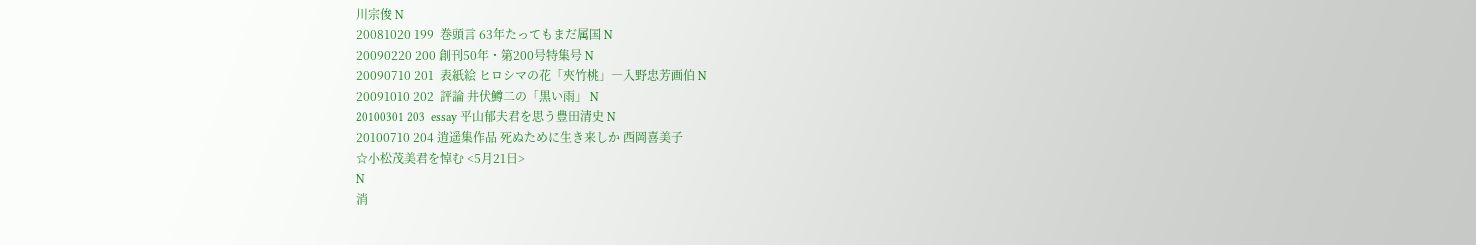川宗俊 N
20081020 199  巻頭言 63年たってもまだ属国 N
20090220 200 創刊50年・第200号特集号 N
20090710 201  表紙絵 ヒロシマの花「夾竹桃」―入野忠芳画伯 N
20091010 202  評論 井伏鱒二の「黒い雨」 N
20100301 203  essay 平山郁夫君を思う豊田清史 N
20100710 204 逍遥集作品 死ぬために生き来しか 西岡喜美子
☆小松茂美君を悼む <5月21日>
N
消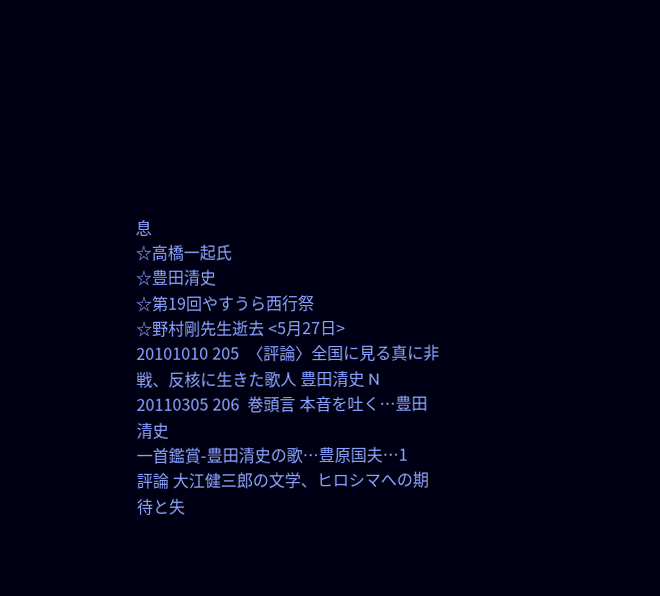息
☆高橋一起氏
☆豊田清史
☆第19回やすうら西行祭
☆野村剛先生逝去 <5月27日>
20101010 205  〈評論〉全国に見る真に非戦、反核に生きた歌人 豊田清史 N
20110305 206  巻頭言 本音を吐く…豊田清史
一首鑑賞-豊田清史の歌…豊原国夫…1
評論 大江健三郎の文学、ヒロシマへの期待と失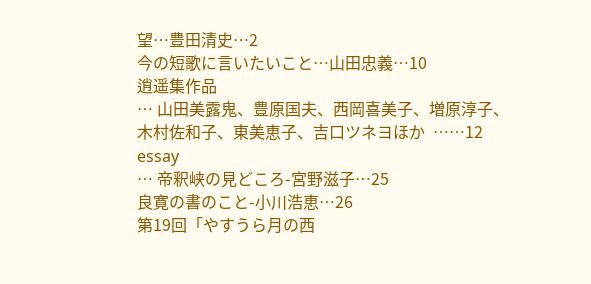望…豊田清史…2
今の短歌に言いたいこと…山田忠義…10
逍遥集作品
… 山田美露鬼、豊原国夫、西岡喜美子、増原淳子、
木村佐和子、東美恵子、吉口ツネヨほか  ……12
essay
… 帝釈峡の見どころ-宮野滋子…25
良寛の書のこと-小川浩恵…26
第19回「やすうら月の西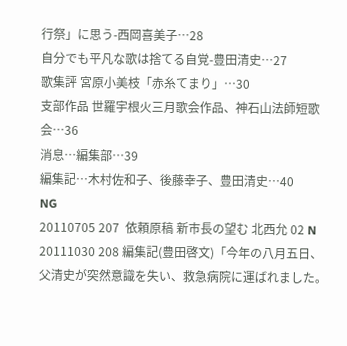行祭」に思う-西岡喜美子…28
自分でも平凡な歌は捨てる自覚-豊田清史…27
歌集評 宮原小美枝「赤糸てまり」…30
支部作品 世羅宇根火三月歌会作品、神石山法師短歌会…36
消息…編集部…39
編集記…木村佐和子、後藤幸子、豊田清史…40
NG
20110705 207  依頼原稿 新市長の望む 北西允 02 N
20111030 208 編集記(豊田啓文)「今年の八月五日、父清史が突然意識を失い、救急病院に運ばれました。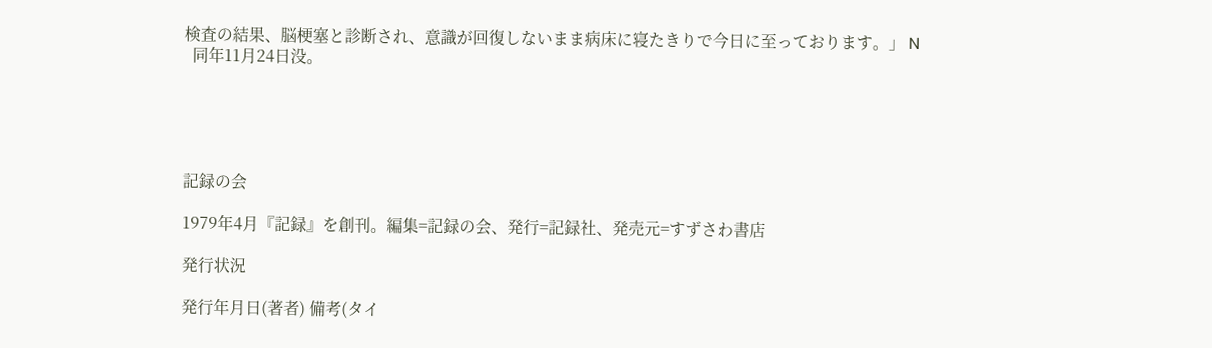検査の結果、脳梗塞と診断され、意識が回復しないまま病床に寝たきりで今日に至っております。」 N
  同年11月24日没。





記録の会

1979年4月『記録』を創刊。編集=記録の会、発行=記録社、発売元=すずさわ書店

発行状況

発行年月日(著者) 備考(タイ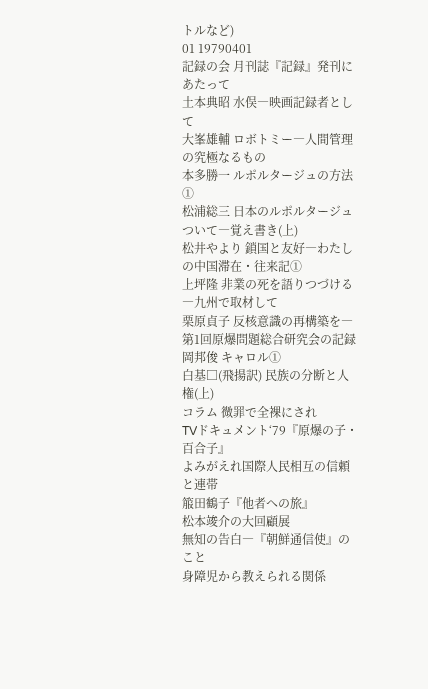トルなど)
01 19790401
記録の会 月刊誌『記録』発刊にあたって
土本典昭 水俣―映画記録者として
大峯雄輔 ロボトミー―人間管理の究極なるもの
本多勝一 ルポルタージュの方法①
松浦総三 日本のルポルタージュついて―覚え書き(上)
松井やより 鎖国と友好―わたしの中国滞在・往来記①
上坪隆 非業の死を語りつづける―九州で取材して
栗原貞子 反核意識の再構築を―第1回原爆問題総合研究会の記録
岡邦俊 キャロル①
白基□(飛揚訳) 民族の分断と人権(上)
コラム 微罪で全裸にされ
TVドキュメント‘79『原爆の子・百合子』
よみがえれ国際人民相互の信頼と連帯
箙田鶴子『他者への旅』
松本竣介の大回顧展
無知の告白―『朝鮮通信使』のこと
身障児から教えられる関係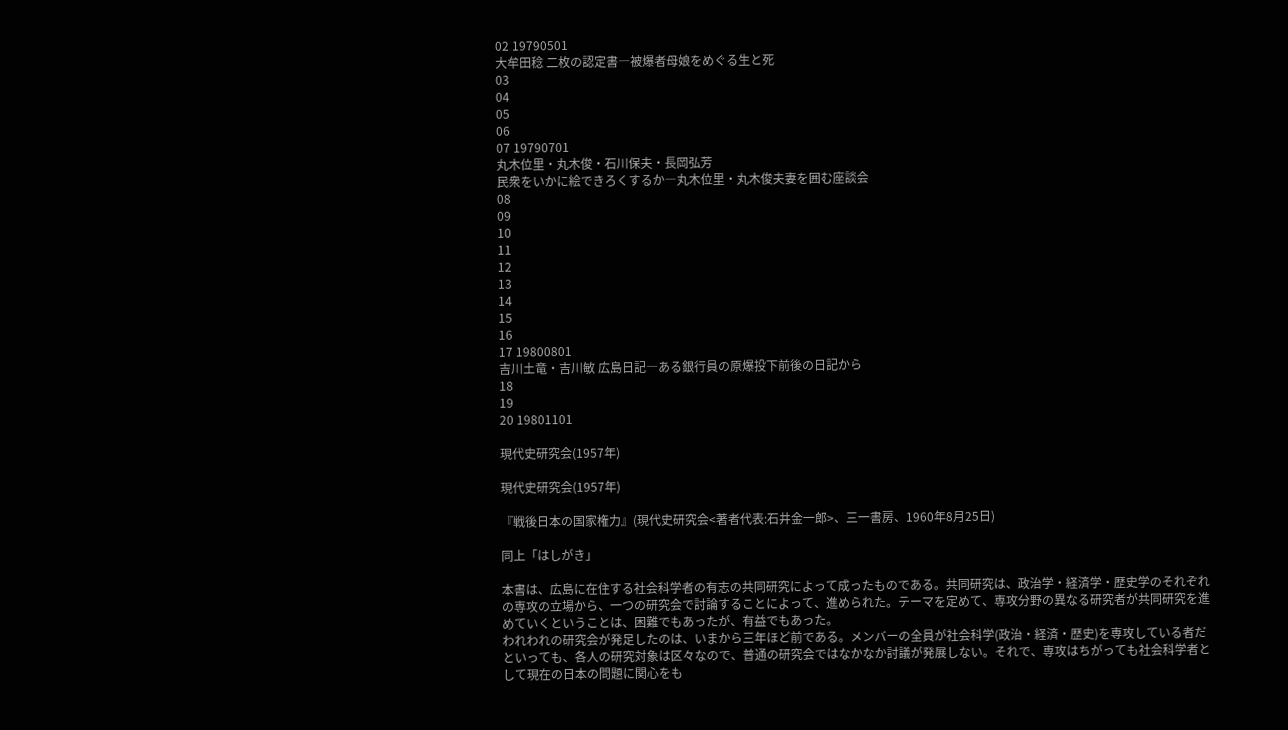02 19790501
大牟田稔 二枚の認定書―被爆者母娘をめぐる生と死
03
04
05
06
07 19790701
丸木位里・丸木俊・石川保夫・長岡弘芳
民衆をいかに絵できろくするか―丸木位里・丸木俊夫妻を囲む座談会
08
09
10
11
12
13
14
15
16
17 19800801
吉川土竜・吉川敏 広島日記―ある銀行員の原爆投下前後の日記から
18
19
20 19801101

現代史研究会(1957年)

現代史研究会(1957年)

『戦後日本の国家権力』(現代史研究会<著者代表:石井金一郎>、三一書房、1960年8月25日)

同上「はしがき」

本書は、広島に在住する社会科学者の有志の共同研究によって成ったものである。共同研究は、政治学・経済学・歴史学のそれぞれの専攻の立場から、一つの研究会で討論することによって、進められた。テーマを定めて、専攻分野の異なる研究者が共同研究を進めていくということは、困難でもあったが、有益でもあった。
われわれの研究会が発足したのは、いまから三年ほど前である。メンバーの全員が社会科学(政治・経済・歴史)を専攻している者だといっても、各人の研究対象は区々なので、普通の研究会ではなかなか討議が発展しない。それで、専攻はちがっても社会科学者として現在の日本の問題に関心をも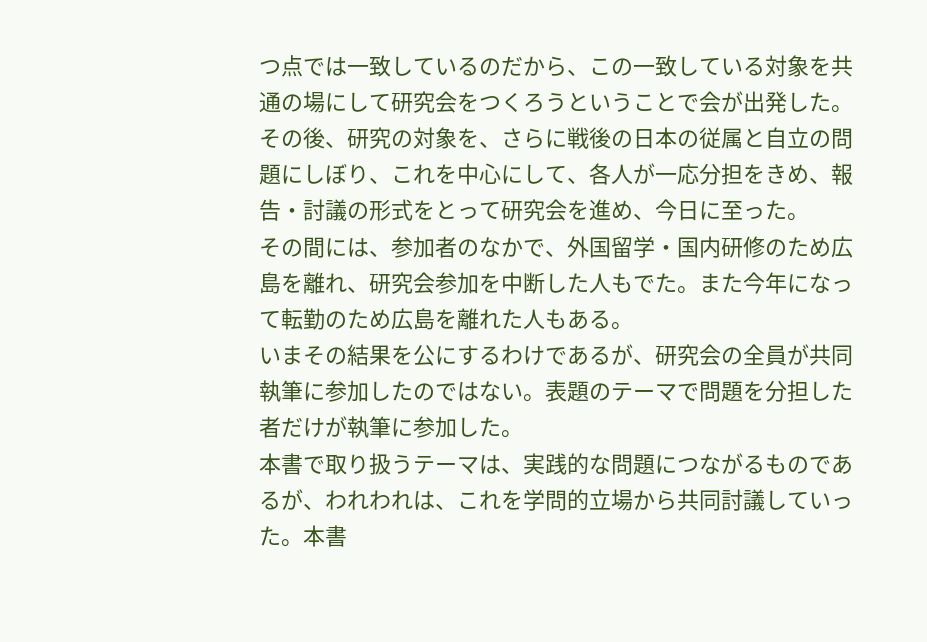つ点では一致しているのだから、この一致している対象を共通の場にして研究会をつくろうということで会が出発した。
その後、研究の対象を、さらに戦後の日本の従属と自立の問題にしぼり、これを中心にして、各人が一応分担をきめ、報告・討議の形式をとって研究会を進め、今日に至った。
その間には、参加者のなかで、外国留学・国内研修のため広島を離れ、研究会参加を中断した人もでた。また今年になって転勤のため広島を離れた人もある。
いまその結果を公にするわけであるが、研究会の全員が共同執筆に参加したのではない。表題のテーマで問題を分担した者だけが執筆に参加した。
本書で取り扱うテーマは、実践的な問題につながるものであるが、われわれは、これを学問的立場から共同討議していった。本書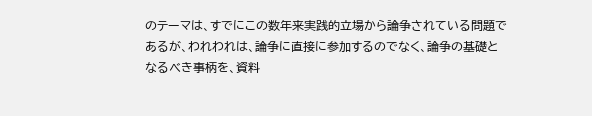のテーマは、すでにこの数年来実践的立場から論争されている問題であるが、われわれは、論争に直接に参加するのでなく、論争の基礎となるべき事柄を、資料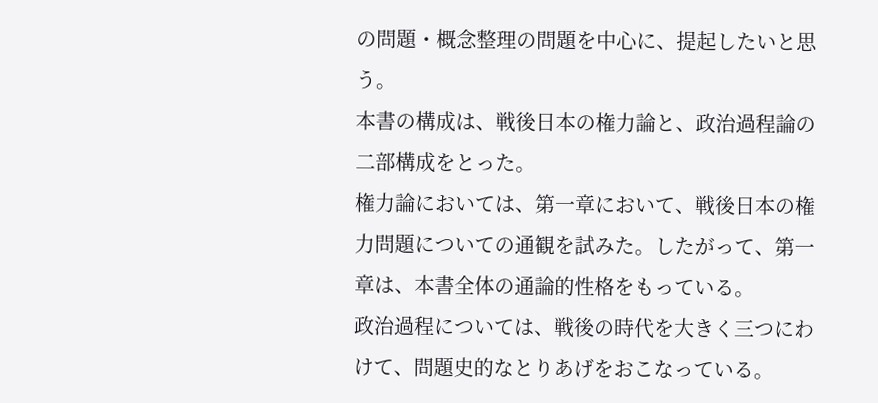の問題・概念整理の問題を中心に、提起したいと思う。
本書の構成は、戦後日本の権力論と、政治過程論の二部構成をとった。
権力論においては、第一章において、戦後日本の権力問題についての通観を試みた。したがって、第一章は、本書全体の通論的性格をもっている。
政治過程については、戦後の時代を大きく三つにわけて、問題史的なとりあげをおこなっている。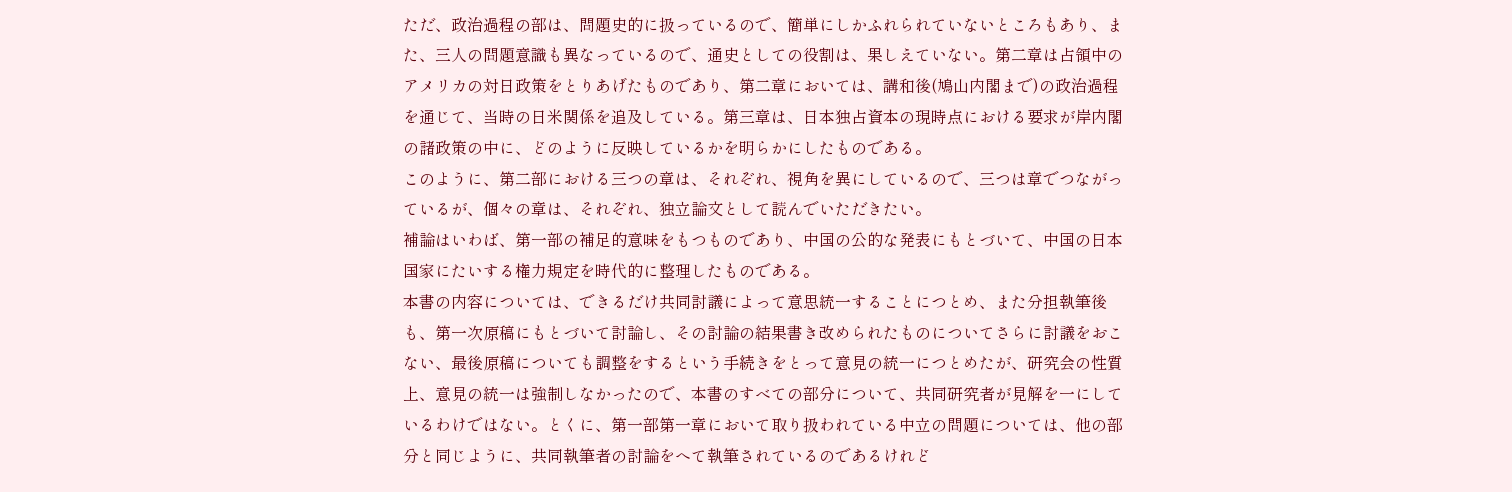ただ、政治過程の部は、問題史的に扱っているので、簡単にしかふれられていないところもあり、また、三人の問題意識も異なっているので、通史としての役割は、果しえていない。第二章は占領中のアメリカの対日政策をとりあげたものであり、第二章においては、講和後(鳩山内閣まで)の政治過程を通じて、当時の日米関係を追及している。第三章は、日本独占資本の現時点における要求が岸内閣の諸政策の中に、どのように反映しているかを明らかにしたものである。
このように、第二部における三つの章は、それぞれ、視角を異にしているので、三つは章でつながっているが、個々の章は、それぞれ、独立論文として読んでいただきたい。
補論はいわば、第一部の補足的意味をもつものであり、中国の公的な発表にもとづいて、中国の日本国家にたいする権力規定を時代的に整理したものである。
本書の内容については、できるだけ共同討議によって意思統一することにつとめ、また分担執筆後も、第一次原稿にもとづいて討論し、その討論の結果書き改められたものについてさらに討議をおこない、最後原稿についても調整をするという手続きをとって意見の統一につとめたが、研究会の性質上、意見の統一は強制しなかったので、本書のすべての部分について、共同研究者が見解を一にしているわけではない。とくに、第一部第一章において取り扱われている中立の問題については、他の部分と同じように、共同執筆者の討論をへて執筆されているのであるけれど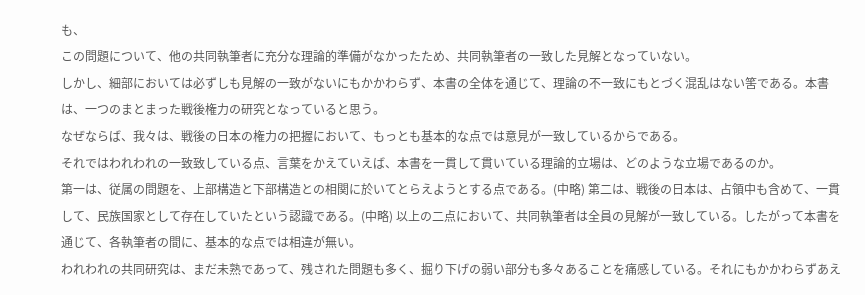も、
この問題について、他の共同執筆者に充分な理論的準備がなかったため、共同執筆者の一致した見解となっていない。
しかし、細部においては必ずしも見解の一致がないにもかかわらず、本書の全体を通じて、理論の不一致にもとづく混乱はない筈である。本書は、一つのまとまった戦後権力の研究となっていると思う。
なぜならば、我々は、戦後の日本の権力の把握において、もっとも基本的な点では意見が一致しているからである。
それではわれわれの一致致している点、言葉をかえていえば、本書を一貫して貫いている理論的立場は、どのような立場であるのか。
第一は、従属の問題を、上部構造と下部構造との相関に於いてとらえようとする点である。(中略) 第二は、戦後の日本は、占領中も含めて、一貫して、民族国家として存在していたという認識である。(中略) 以上の二点において、共同執筆者は全員の見解が一致している。したがって本書を通じて、各執筆者の間に、基本的な点では相違が無い。
われわれの共同研究は、まだ未熟であって、残された問題も多く、掘り下げの弱い部分も多々あることを痛感している。それにもかかわらずあえ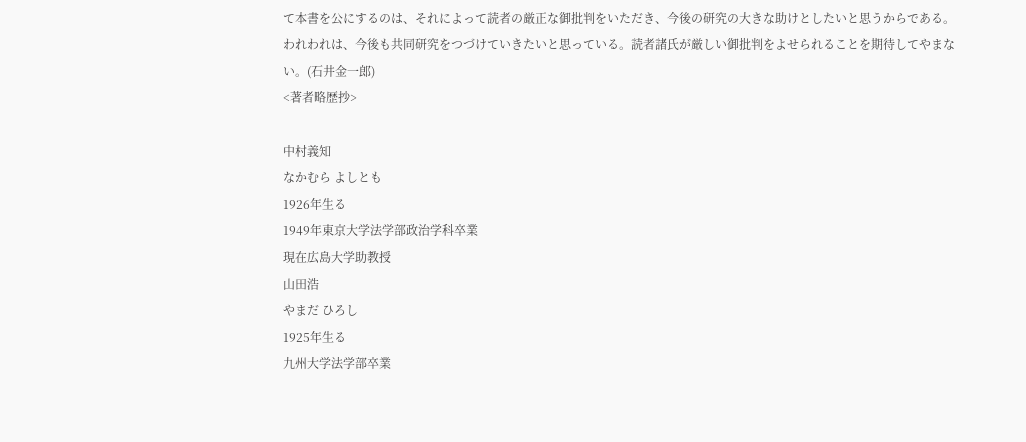て本書を公にするのは、それによって読者の厳正な御批判をいただき、今後の研究の大きな助けとしたいと思うからである。
われわれは、今後も共同研究をつづけていきたいと思っている。読者諸氏が厳しい御批判をよせられることを期待してやまない。(石井金一郎)
<著者略歴抄>

中村義知
なかむら よしとも
1926年生る
1949年東京大学法学部政治学科卒業
現在広島大学助教授
山田浩
やまだ ひろし
1925年生る
九州大学法学部卒業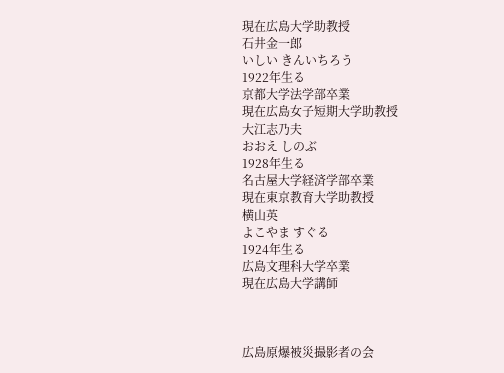現在広島大学助教授
石井金一郎
いしい きんいちろう
1922年生る
京都大学法学部卒業
現在広島女子短期大学助教授
大江志乃夫
おおえ しのぶ
1928年生る
名古屋大学経済学部卒業
現在東京教育大学助教授
横山英
よこやま すぐる
1924年生る
広島文理科大学卒業
現在広島大学講師



広島原爆被災撮影者の会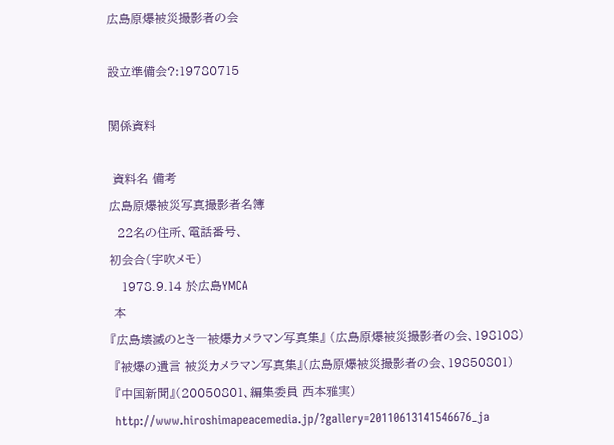広島原爆被災撮影者の会

設立準備会?:19780715

関係資料

 資料名 備考
広島原爆被災写真撮影者名簿
  22名の住所、電話番号、
初会合(宇吹メモ)
   1978.9.14 於広島YMCA
 本
『広島壊滅のとき―被爆カメラマン写真集』 (広島原爆被災撮影者の会、198108)
 『被爆の遺言 被災カメラマン写真集』(広島原爆被災撮影者の会、19850801)
 『中国新聞』(20050801、編集委員 西本雅実)
 http://www.hiroshimapeacemedia.jp/?gallery=20110613141546676_ja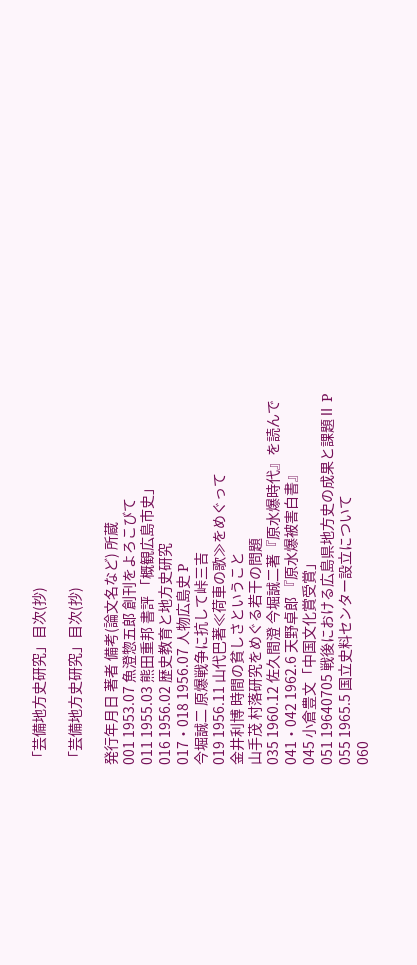「芸備地方史研究」目次(抄)

「芸備地方史研究」目次(抄)

発行年月日 著者 備考(論文名など) 所蔵
001 1953.07 魚澄惣五郎 創刊をよろこびて
011 1955.03 熊田重邦 書評 「概観広島市史」
016 1956.02 歴史教育と地方史研究
017・018 1956.07 人物広島史 P
今堀誠二 原爆戦争に抗して峠三吉
019 1956.11 山代巴著≪荷車の歌≫をめぐって
金井利博 時間の貧しさということ
山手茂 村落研究をめぐる若干の問題
035 1960.12 佐久間澄 今堀誠二著『原水爆時代』を読んで
041・042 1962.6 天野卓郎 『原水爆被害白書』
045 小倉豊文「中国文化賞受賞」
051 19640705 戦後における広島県地方史の成果と課題Ⅱ P
055 1965.5 国立史料センター設立について
060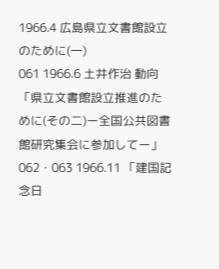1966.4 広島県立文書館設立のために(一)
061 1966.6 土井作治 動向「県立文書館設立推進のために(その二)ー全国公共図書館研究集会に参加してー」
062・063 1966.11 「建国記念日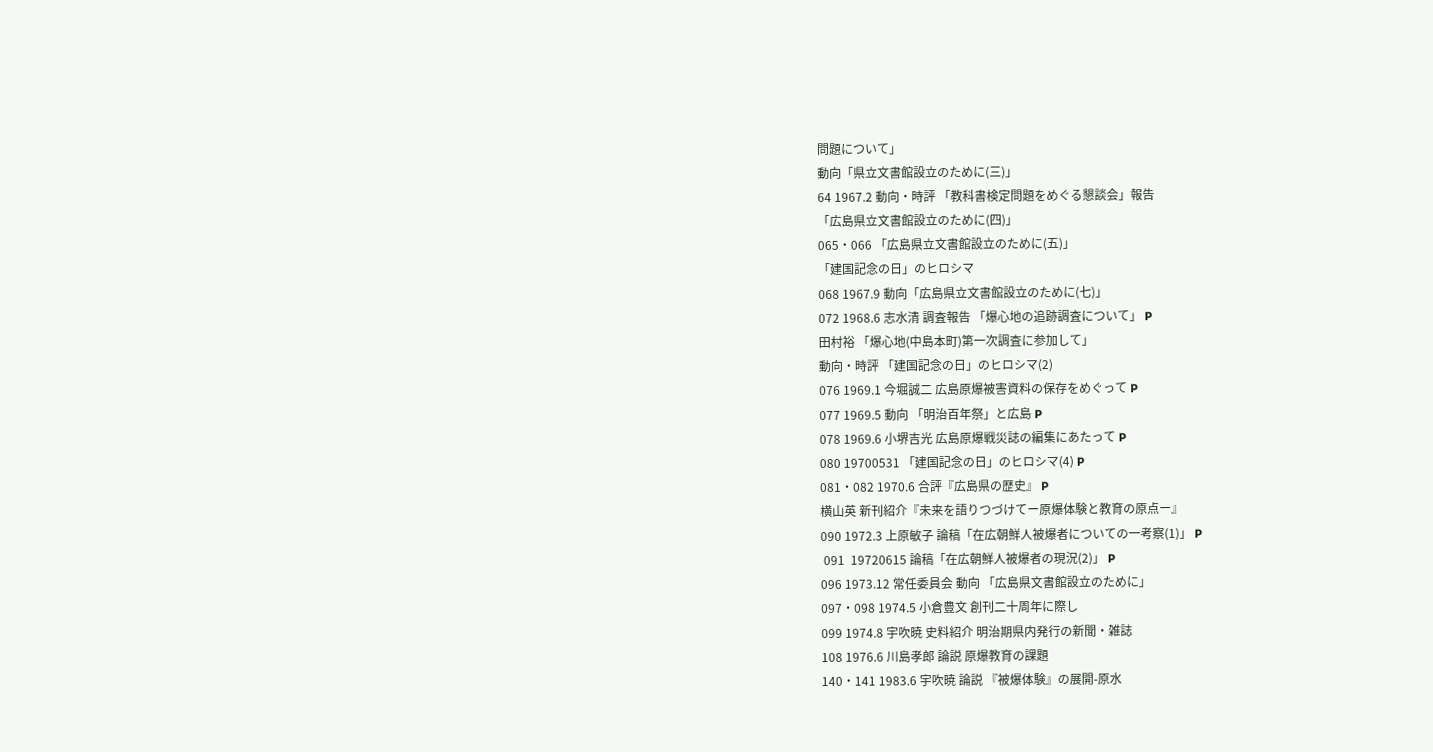問題について」
動向「県立文書館設立のために(三)」
64 1967.2 動向・時評 「教科書検定問題をめぐる懇談会」報告
「広島県立文書館設立のために(四)」
065・066 「広島県立文書館設立のために(五)」
「建国記念の日」のヒロシマ
068 1967.9 動向「広島県立文書館設立のために(七)」
072 1968.6 志水清 調査報告 「爆心地の追跡調査について」 P
田村裕 「爆心地(中島本町)第一次調査に参加して」
動向・時評 「建国記念の日」のヒロシマ(2)
076 1969.1 今堀誠二 広島原爆被害資料の保存をめぐって P
077 1969.5 動向 「明治百年祭」と広島 P
078 1969.6 小堺吉光 広島原爆戦災誌の編集にあたって P
080 19700531 「建国記念の日」のヒロシマ(4) P
081・082 1970.6 合評『広島県の歴史』 P
横山英 新刊紹介『未来を語りつづけてー原爆体験と教育の原点ー』
090 1972.3 上原敏子 論稿「在広朝鮮人被爆者についての一考察(1)」 P
 091  19720615 論稿「在広朝鮮人被爆者の現況(2)」 P
096 1973.12 常任委員会 動向 「広島県文書館設立のために」
097・098 1974.5 小倉豊文 創刊二十周年に際し
099 1974.8 宇吹暁 史料紹介 明治期県内発行の新聞・雑誌
108 1976.6 川島孝郎 論説 原爆教育の課題
140・141 1983.6 宇吹暁 論説 『被爆体験』の展開-原水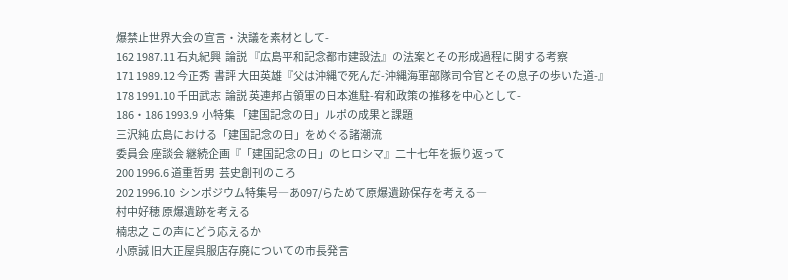爆禁止世界大会の宣言・決議を素材として-
162 1987.11 石丸紀興  論説 『広島平和記念都市建設法』の法案とその形成過程に関する考察
171 1989.12 今正秀  書評 大田英雄『父は沖縄で死んだ-沖縄海軍部隊司令官とその息子の歩いた道-』
178 1991.10 千田武志  論説 英連邦占領軍の日本進駐-宥和政策の推移を中心として-
186・186 1993.9  小特集 「建国記念の日」ルポの成果と課題
三沢純 広島における「建国記念の日」をめぐる諸潮流
委員会 座談会 継続企画『「建国記念の日」のヒロシマ』二十七年を振り返って
200 1996.6 道重哲男  芸史創刊のころ
202 1996.10  シンポジウム特集号―あ097/らためて原爆遺跡保存を考える―
村中好穂 原爆遺跡を考える
楠忠之 この声にどう応えるか
小原誠 旧大正屋呉服店存廃についての市長発言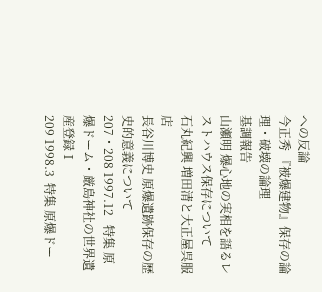への反論
今正秀 『被爆建物』保存の論理・破壊の論理
基調報告
山瀬明 爆心地の実相を語るレストハウス保存について
石丸紀興 増田清と大正屋呉服店
長谷川博史 原爆遺跡保存の歴史的意義について
207・208 1997.12   特集 原爆ドーム・厳島神社の世界遺産登録Ⅰ
209 1998.3  特集 原爆ドー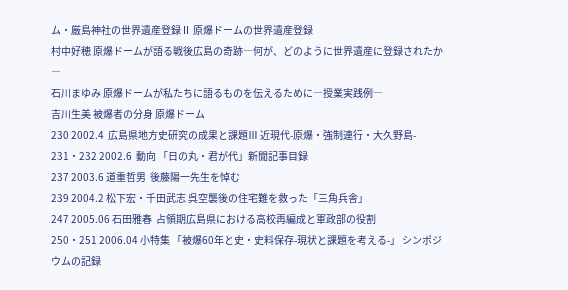ム・厳島神社の世界遺産登録Ⅱ 原爆ドームの世界遺産登録
村中好穂 原爆ドームが語る戦後広島の奇跡―何が、どのように世界遺産に登録されたか―
石川まゆみ 原爆ドームが私たちに語るものを伝えるために―授業実践例―
吉川生美 被爆者の分身 原爆ドーム
230 2002.4  広島県地方史研究の成果と課題Ⅲ 近現代-原爆・強制連行・大久野島-
231・232 2002.6  動向 「日の丸・君が代」新聞記事目録
237 2003.6 道重哲男  後藤陽一先生を悼む
239 2004.2 松下宏・千田武志 呉空襲後の住宅難を救った「三角兵舎」
247 2005.06 石田雅春  占領期広島県における高校再編成と軍政部の役割
250・251 2006.04 小特集 「被爆60年と史・史料保存-現状と課題を考える-」 シンポジウムの記録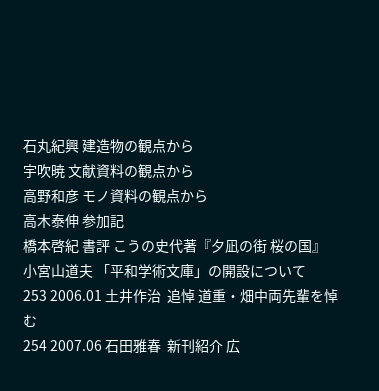石丸紀興 建造物の観点から
宇吹暁 文献資料の観点から
高野和彦 モノ資料の観点から
高木泰伸 参加記
橋本啓紀 書評 こうの史代著『夕凪の街 桜の国』
小宮山道夫 「平和学術文庫」の開設について
253 2006.01 土井作治  追悼 道重・畑中両先輩を悼む
254 2007.06 石田雅春  新刊紹介 広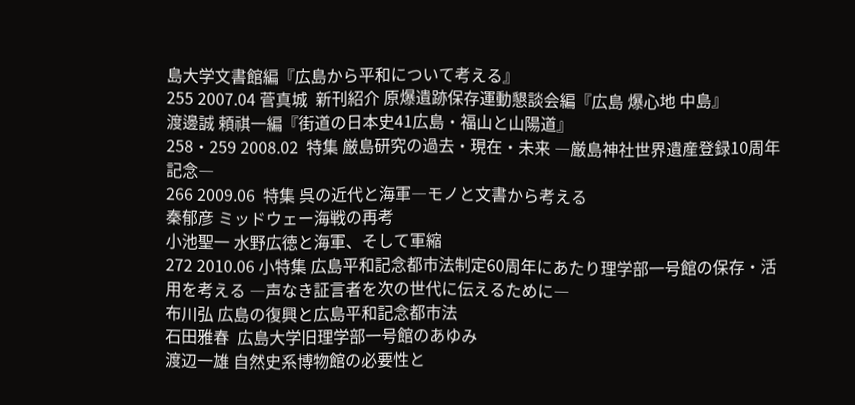島大学文書館編『広島から平和について考える』
255 2007.04 菅真城  新刊紹介 原爆遺跡保存運動懇談会編『広島 爆心地 中島』
渡邊誠 頼祺一編『街道の日本史41広島・福山と山陽道』
258・259 2008.02  特集 厳島研究の過去・現在・未来 ―厳島神社世界遺産登録10周年記念―
266 2009.06  特集 呉の近代と海軍―モノと文書から考える
秦郁彦 ミッドウェー海戦の再考
小池聖一 水野広徳と海軍、そして軍縮
272 2010.06 小特集 広島平和記念都市法制定60周年にあたり理学部一号館の保存・活用を考える ―声なき証言者を次の世代に伝えるために―
布川弘 広島の復興と広島平和記念都市法
石田雅春  広島大学旧理学部一号館のあゆみ
渡辺一雄 自然史系博物館の必要性と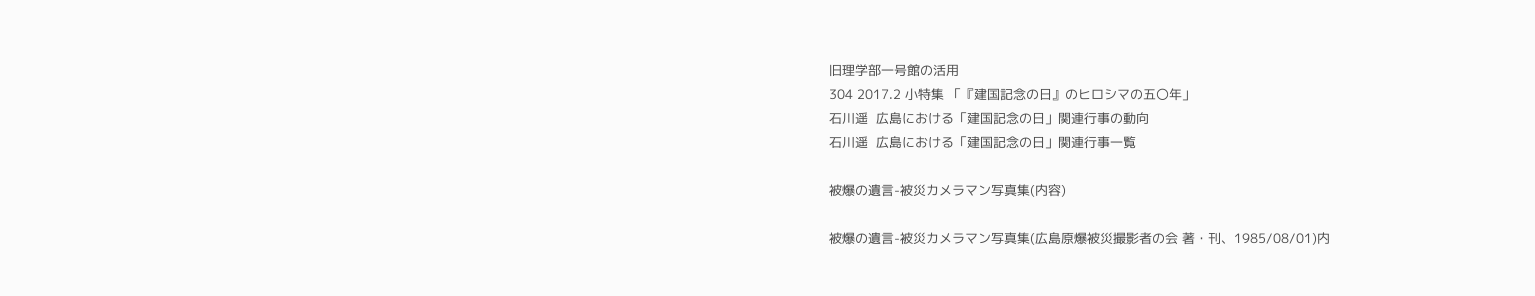旧理学部一号館の活用
304 2017.2 小特集 「『建国記念の日』のヒロシマの五〇年」
石川遥  広島における「建国記念の日」関連行事の動向
石川遥  広島における「建国記念の日」関連行事一覧

被爆の遺言-被災カメラマン写真集(内容)

被爆の遺言-被災カメラマン写真集(広島原爆被災撮影者の会 著・刊、1985/08/01)内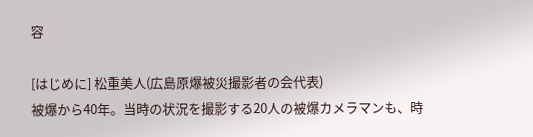容

[はじめに] 松重美人(広島原爆被災撮影者の会代表)
被爆から40年。当時の状況を撮影する20人の被爆カメラマンも、時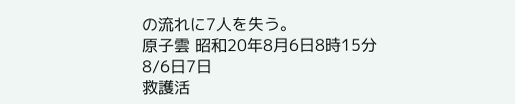の流れに7人を失う。
原子雲 昭和20年8月6日8時15分
8/6日7日
救護活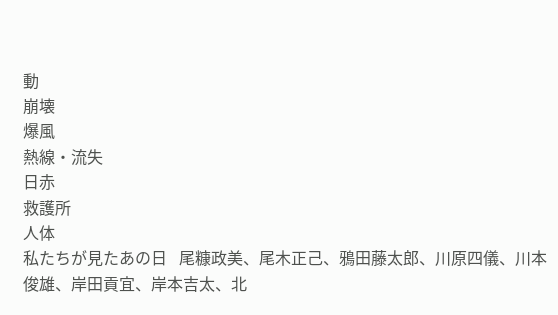動
崩壊
爆風
熱線・流失
日赤
救護所
人体
私たちが見たあの日   尾糠政美、尾木正己、鴉田藤太郎、川原四儀、川本俊雄、岸田貢宜、岸本吉太、北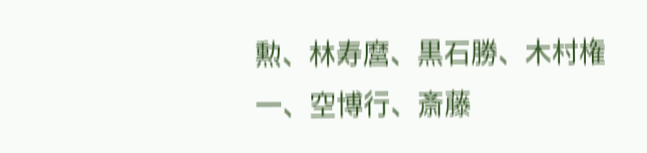勲、林寿麿、黒石勝、木村権一、空博行、斎藤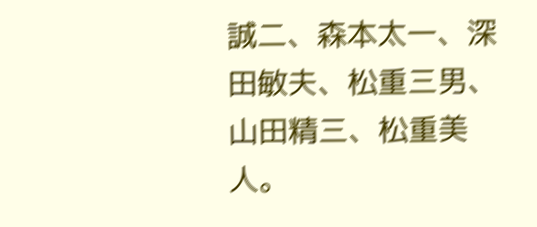誠二、森本太一、深田敏夫、松重三男、山田精三、松重美人。